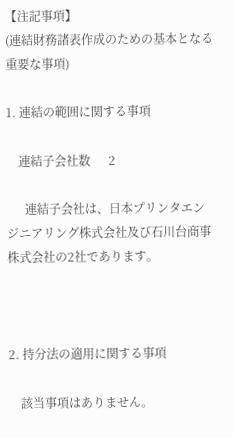【注記事項】
(連結財務諸表作成のための基本となる重要な事項)

1. 連結の範囲に関する事項

    連結子会社数      2

      連結子会社は、日本プリンタエンジニアリング株式会社及び石川台商事株式会社の2社であります。



2. 持分法の適用に関する事項

    該当事項はありません。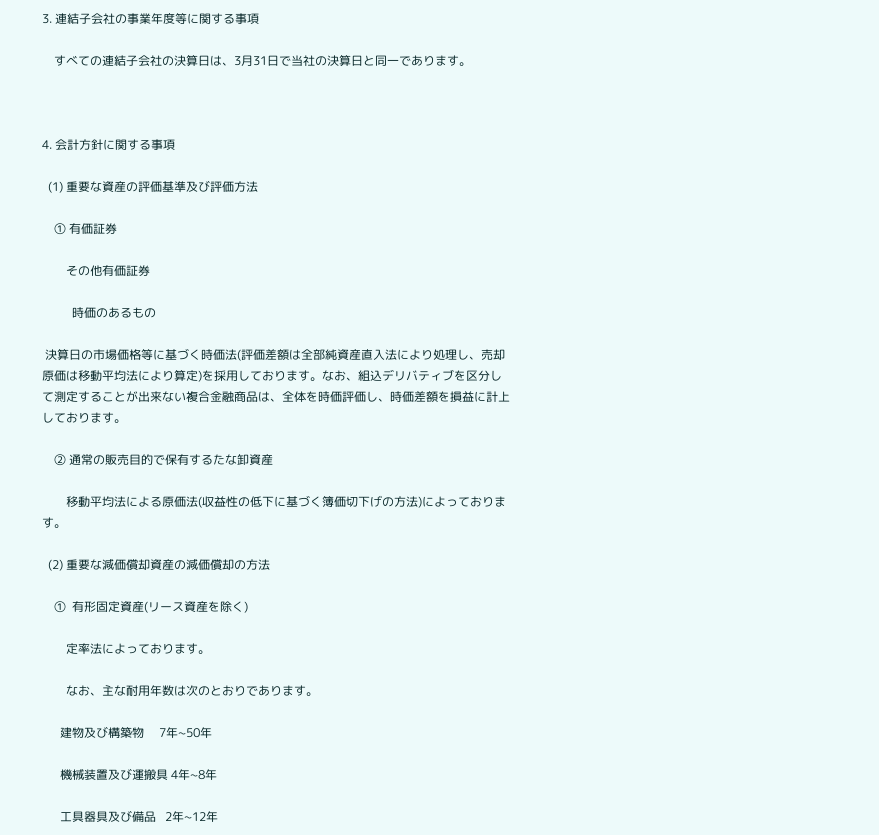3. 連結子会社の事業年度等に関する事項

    すべての連結子会社の決算日は、3月31日で当社の決算日と同一であります。



4. 会計方針に関する事項

  (1) 重要な資産の評価基準及び評価方法

    ① 有価証券

        その他有価証券

          時価のあるもの

 決算日の市場価格等に基づく時価法(評価差額は全部純資産直入法により処理し、売却原価は移動平均法により算定)を採用しております。なお、組込デリバティブを区分して測定することが出来ない複合金融商品は、全体を時価評価し、時価差額を損益に計上しております。

    ② 通常の販売目的で保有するたな卸資産

        移動平均法による原価法(収益性の低下に基づく簿価切下げの方法)によっております。

  (2) 重要な減価償却資産の減価償却の方法

    ①  有形固定資産(リース資産を除く)

        定率法によっております。

        なお、主な耐用年数は次のとおりであります。

      建物及び構築物     7年~50年

      機械装置及び運搬具 4年~8年

      工具器具及び備品   2年~12年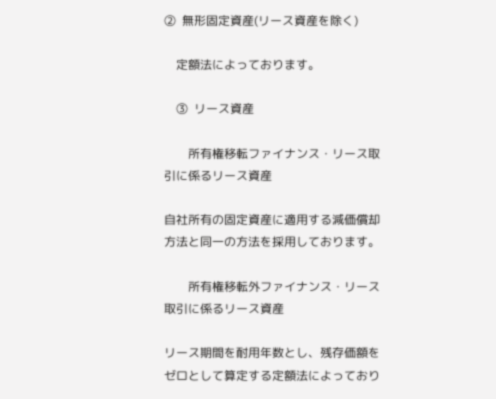②  無形固定資産(リース資産を除く)

    定額法によっております。

    ③  リース資産

        所有権移転ファイナンス・リース取引に係るリース資産

自社所有の固定資産に適用する減価償却方法と同一の方法を採用しております。

        所有権移転外ファイナンス・リース取引に係るリース資産

リース期間を耐用年数とし、残存価額をゼロとして算定する定額法によっており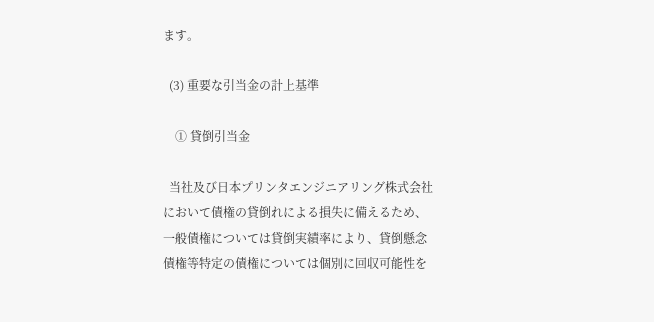ます。

  (3) 重要な引当金の計上基準

    ① 貸倒引当金

  当社及び日本プリンタエンジニアリング株式会社において債権の貸倒れによる損失に備えるため、一般債権については貸倒実績率により、貸倒懸念債権等特定の債権については個別に回収可能性を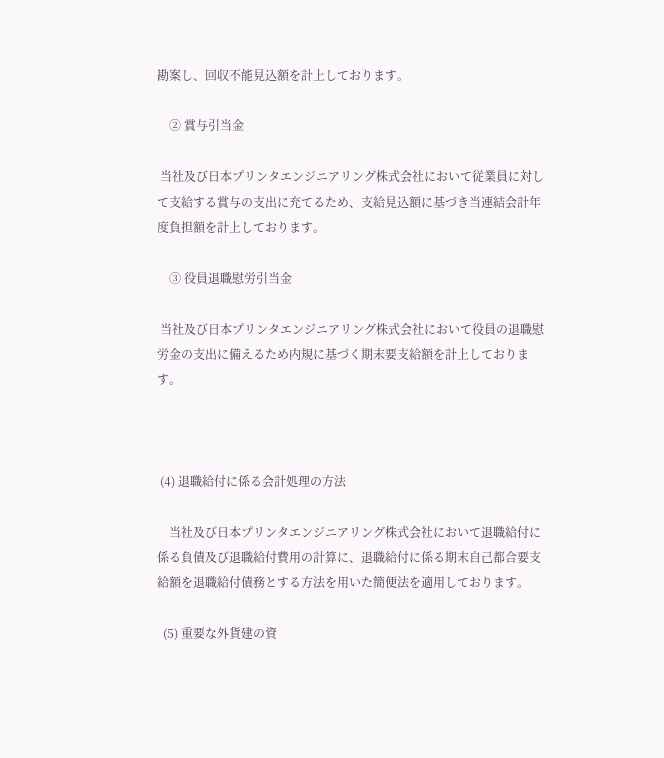勘案し、回収不能見込額を計上しております。

    ② 賞与引当金

 当社及び日本プリンタエンジニアリング株式会社において従業員に対して支給する賞与の支出に充てるため、支給見込額に基づき当連結会計年度負担額を計上しております。

    ③ 役員退職慰労引当金

 当社及び日本プリンタエンジニアリング株式会社において役員の退職慰労金の支出に備えるため内規に基づく期末要支給額を計上しております。



 (4) 退職給付に係る会計処理の方法

    当社及び日本プリンタエンジニアリング株式会社において退職給付に係る負債及び退職給付費用の計算に、退職給付に係る期末自己都合要支給額を退職給付債務とする方法を用いた簡便法を適用しております。

  (5) 重要な外貨建の資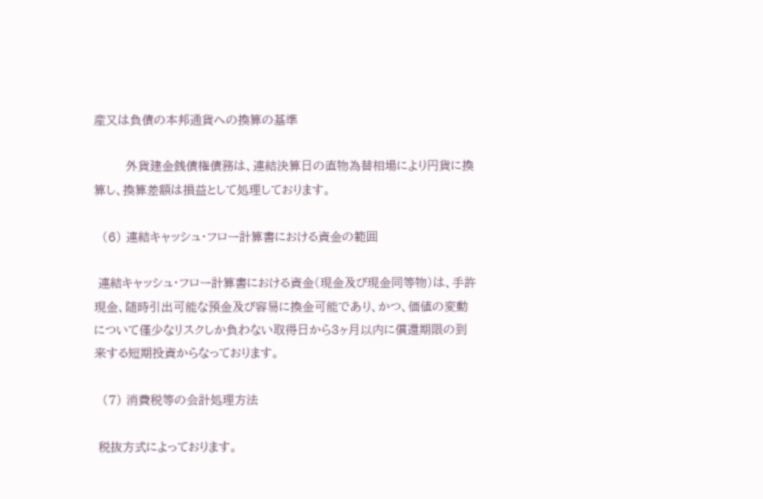産又は負債の本邦通貨への換算の基準

        外貨建金銭債権債務は、連結決算日の直物為替相場により円貨に換算し、換算差額は損益として処理しております。

  (6) 連結キャッシュ・フロー計算書における資金の範囲

 連結キャッシュ・フロー計算書における資金(現金及び現金同等物)は、手許現金、随時引出可能な預金及び容易に換金可能であり、かつ、価値の変動について僅少なリスクしか負わない取得日から3ヶ月以内に償還期限の到来する短期投資からなっております。

  (7) 消費税等の会計処理方法

 税抜方式によっております。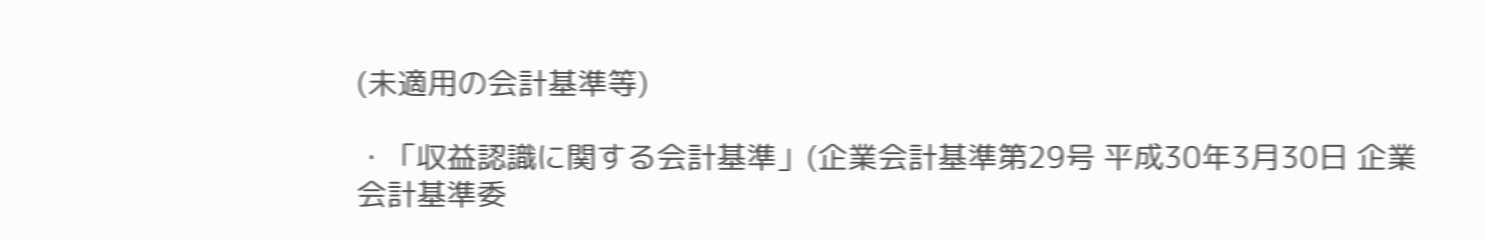(未適用の会計基準等)

・「収益認識に関する会計基準」(企業会計基準第29号 平成30年3月30日 企業会計基準委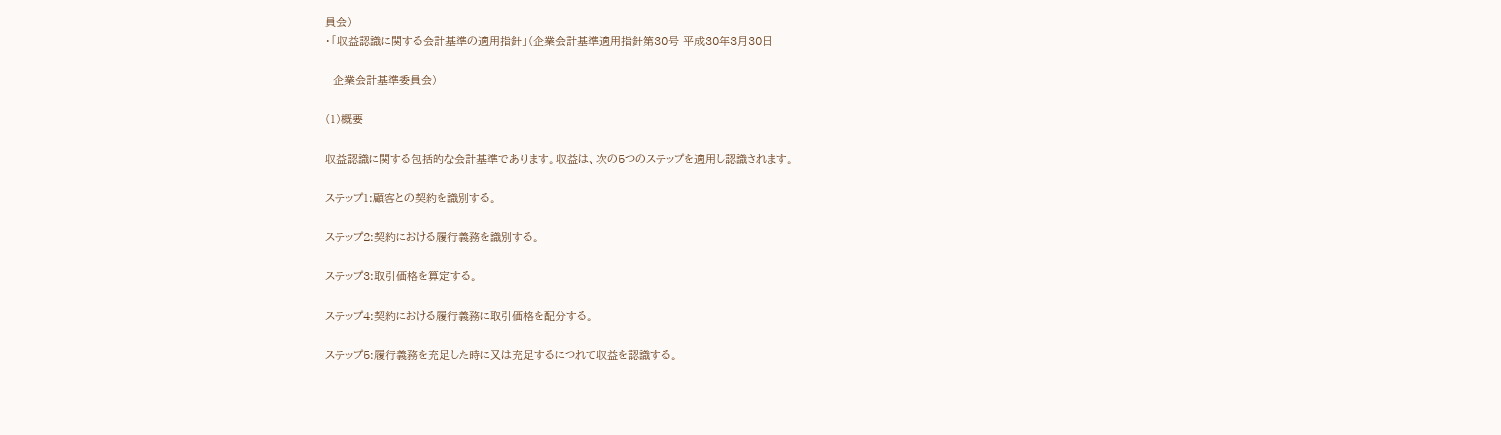員会)
・「収益認識に関する会計基準の適用指針」(企業会計基準適用指針第30号 平成30年3月30日

  企業会計基準委員会)

(1)概要

収益認識に関する包括的な会計基準であります。収益は、次の5つのステップを適用し認識されます。

ステップ1:顧客との契約を識別する。

ステップ2:契約における履行義務を識別する。

ステップ3:取引価格を算定する。

ステップ4:契約における履行義務に取引価格を配分する。

ステップ5:履行義務を充足した時に又は充足するにつれて収益を認識する。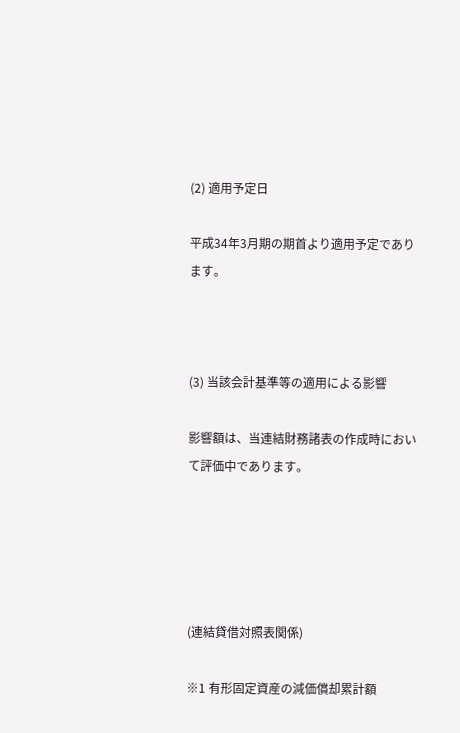(2) 適用予定日

平成34年3月期の期首より適用予定であります。



(3) 当該会計基準等の適用による影響

影響額は、当連結財務諸表の作成時において評価中であります。





(連結貸借対照表関係)

※1 有形固定資産の減価償却累計額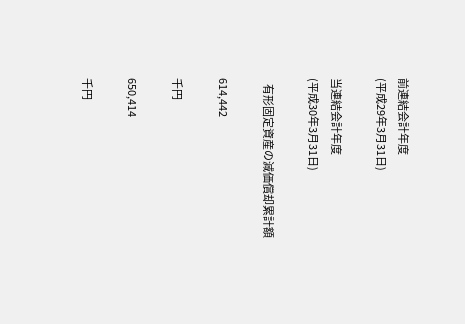前連結会計年度
(平成29年3月31日)

当連結会計年度
(平成30年3月31日)

   有形固定資産の減価償却累計額

614,442

千円

650,414

千円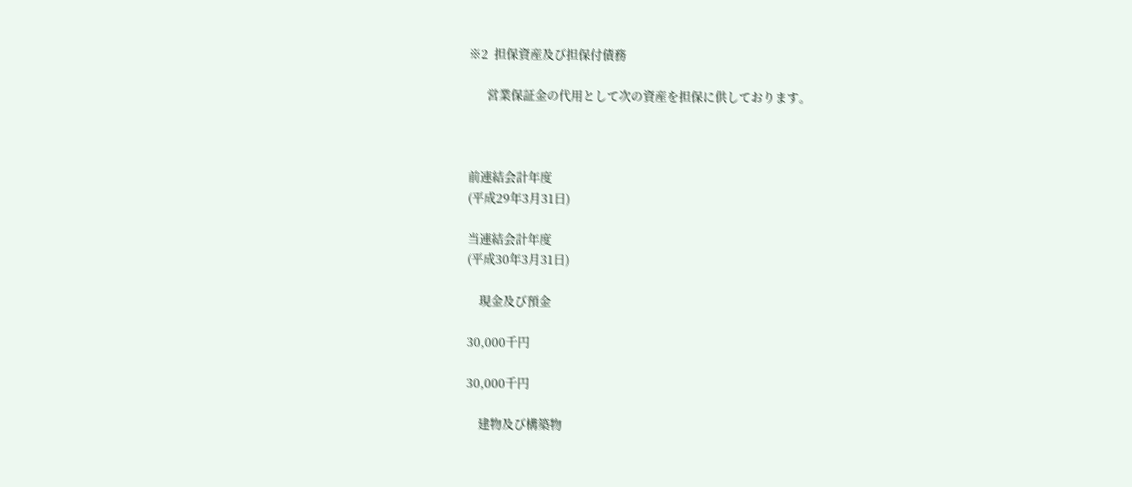※2  担保資産及び担保付債務

      営業保証金の代用として次の資産を担保に供しております。



前連結会計年度
(平成29年3月31日)

当連結会計年度
(平成30年3月31日)

    現金及び預金

30,000千円

30,000千円

    建物及び構築物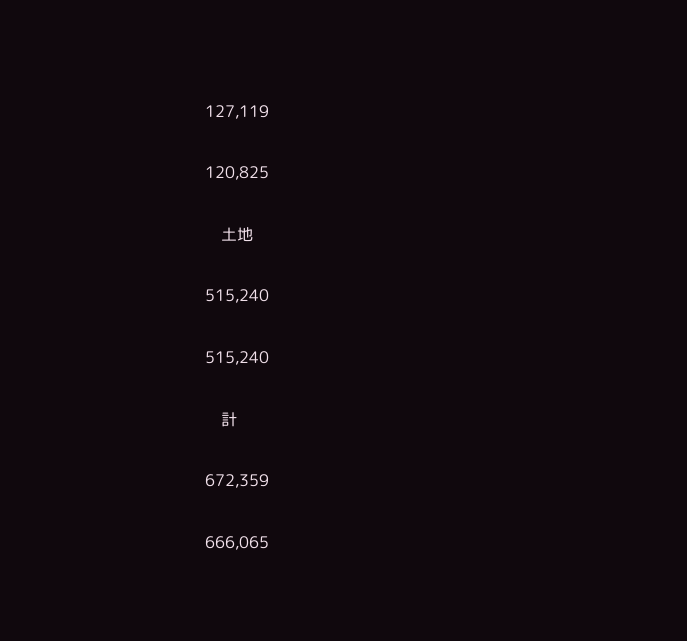127,119

120,825

    土地

515,240

515,240

    計

672,359

666,065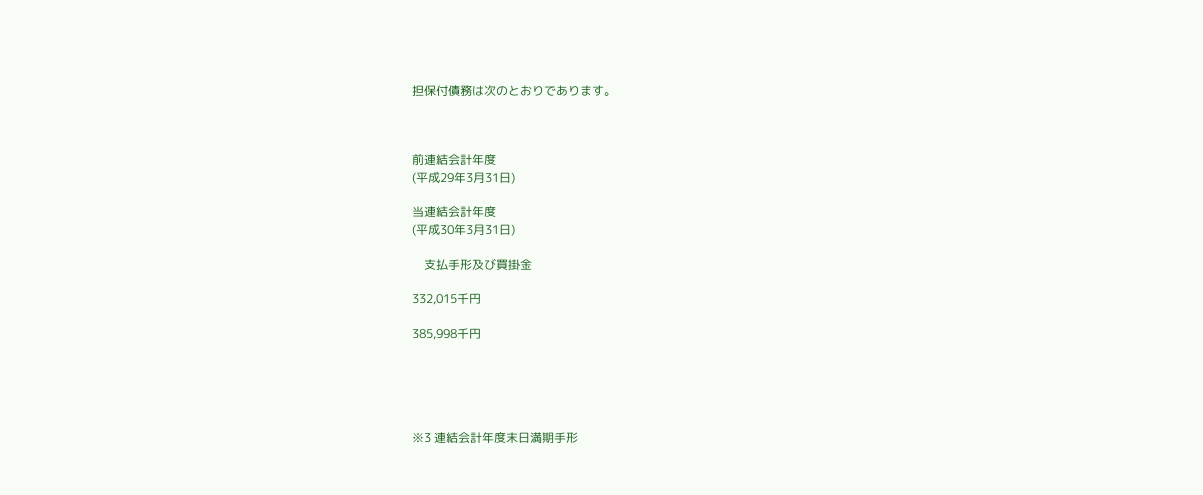担保付債務は次のとおりであります。



前連結会計年度
(平成29年3月31日)

当連結会計年度
(平成30年3月31日)

    支払手形及び買掛金

332,015千円

385,998千円





※3 連結会計年度末日満期手形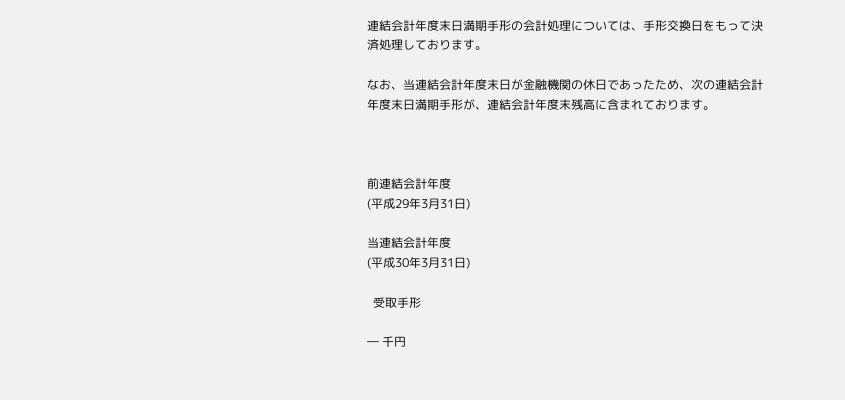連結会計年度末日満期手形の会計処理については、手形交換日をもって決済処理しております。

なお、当連結会計年度末日が金融機関の休日であったため、次の連結会計年度末日満期手形が、連結会計年度末残高に含まれております。



前連結会計年度
(平成29年3月31日)

当連結会計年度
(平成30年3月31日)

  受取手形

― 千円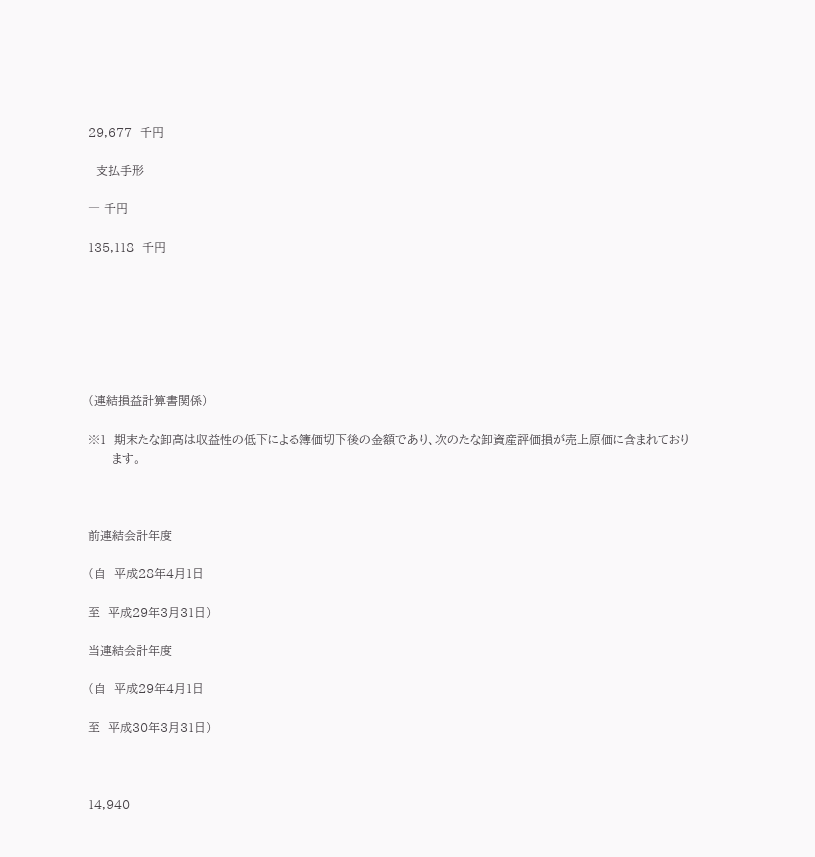29,677  千円

  支払手形

― 千円

135,118  千円







(連結損益計算書関係)

※1  期末たな卸高は収益性の低下による簿価切下後の金額であり、次のたな卸資産評価損が売上原価に含まれており
      ます。



前連結会計年度

(自  平成28年4月1日

至  平成29年3月31日)

当連結会計年度

(自  平成29年4月1日

至  平成30年3月31日)



14,940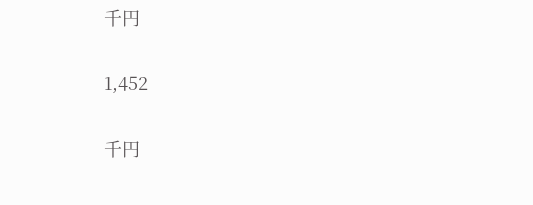千円

1,452

千円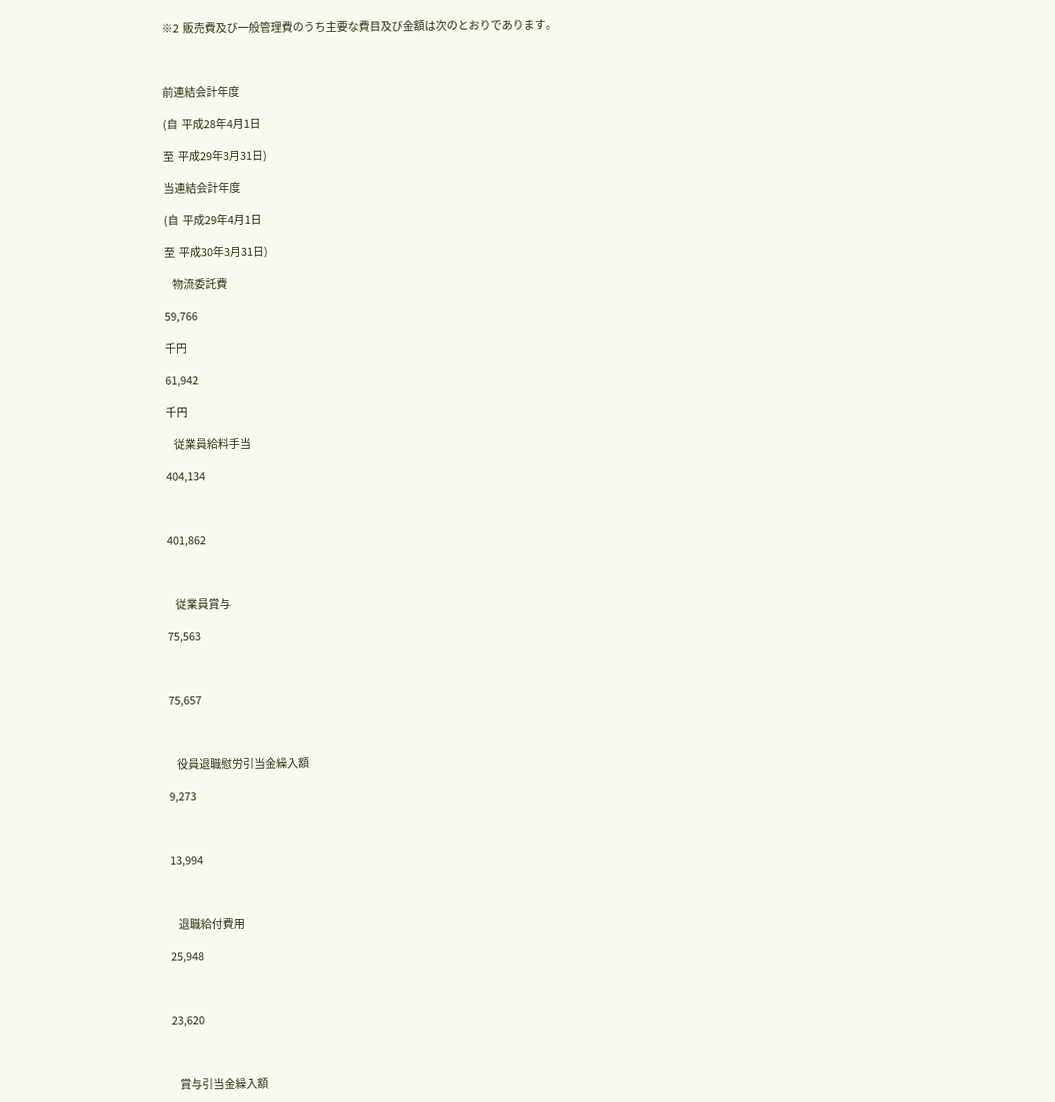※2  販売費及び一般管理費のうち主要な費目及び金額は次のとおりであります。



前連結会計年度

(自  平成28年4月1日

至  平成29年3月31日)

当連結会計年度

(自  平成29年4月1日

至  平成30年3月31日)

    物流委託費

59,766

千円

61,942

千円

    従業員給料手当

404,134



401,862



    従業員賞与

75,563



75,657



    役員退職慰労引当金繰入額

9,273



13,994



    退職給付費用

25,948



23,620



    賞与引当金繰入額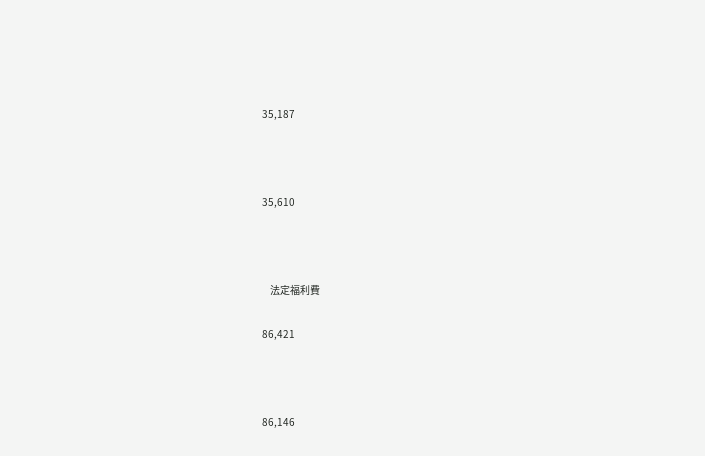35,187



35,610



    法定福利費

86,421



86,146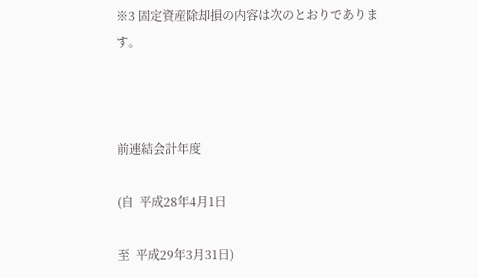※3 固定資産除却損の内容は次のとおりであります。



前連結会計年度

(自  平成28年4月1日

至  平成29年3月31日)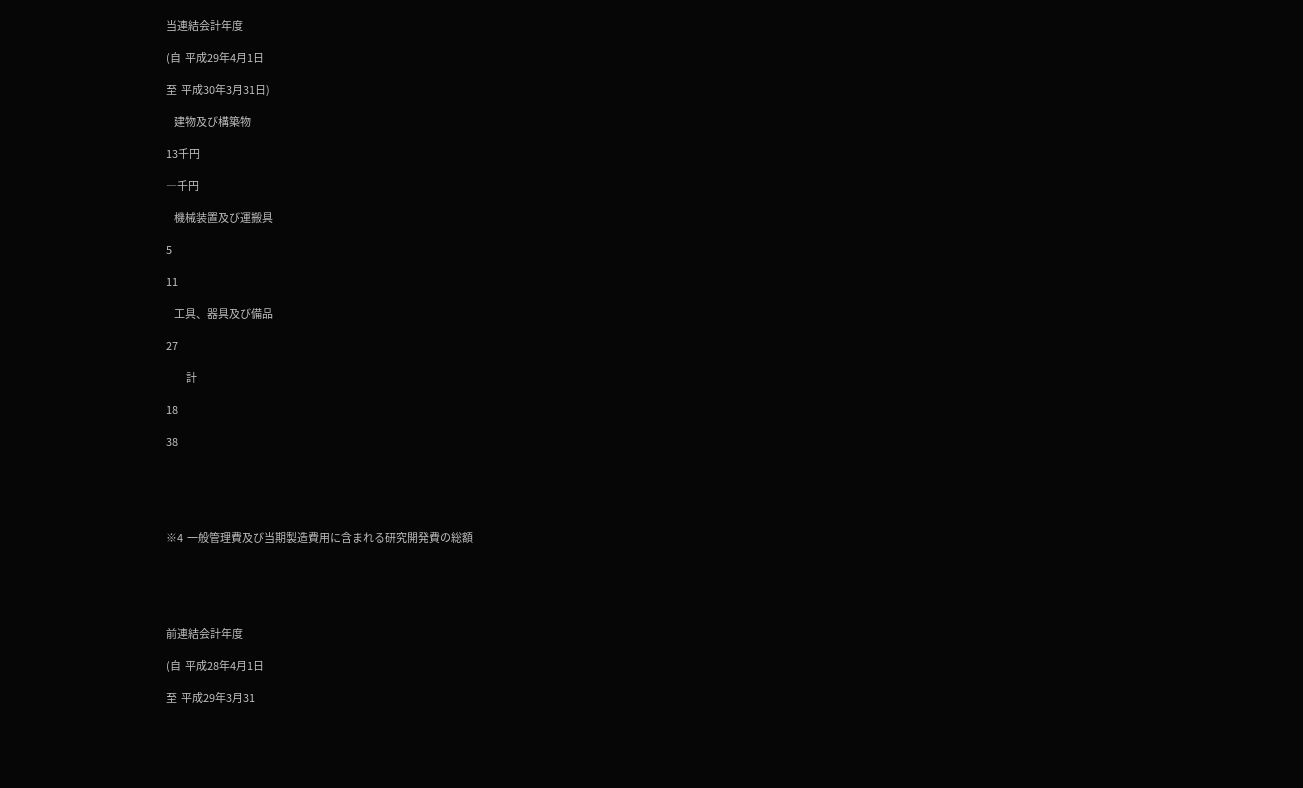当連結会計年度

(自  平成29年4月1日

至  平成30年3月31日)

    建物及び構築物

13千円

―千円

    機械装置及び運搬具

5

11

    工具、器具及び備品

27

          計

18

38





※4  一般管理費及び当期製造費用に含まれる研究開発費の総額





前連結会計年度

(自  平成28年4月1日

至  平成29年3月31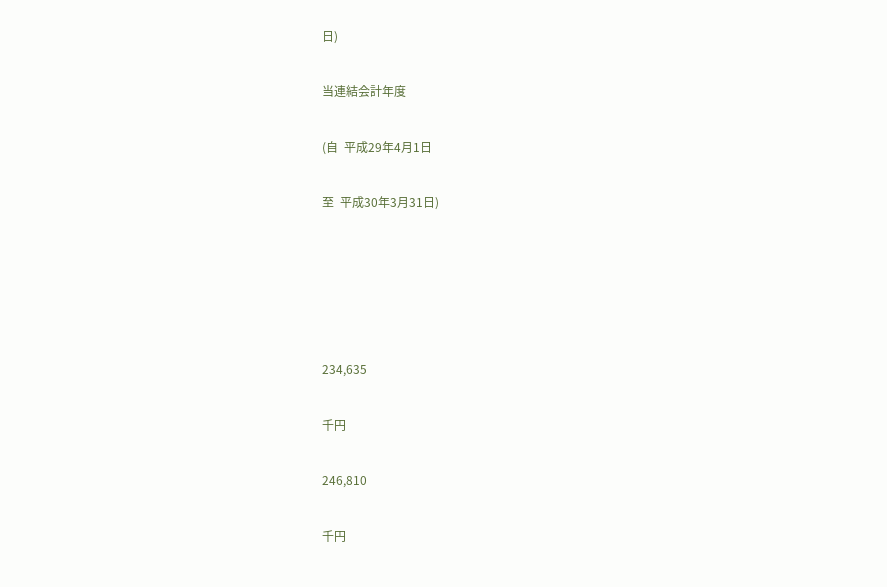日)

当連結会計年度

(自  平成29年4月1日

至  平成30年3月31日)





234,635

千円

246,810

千円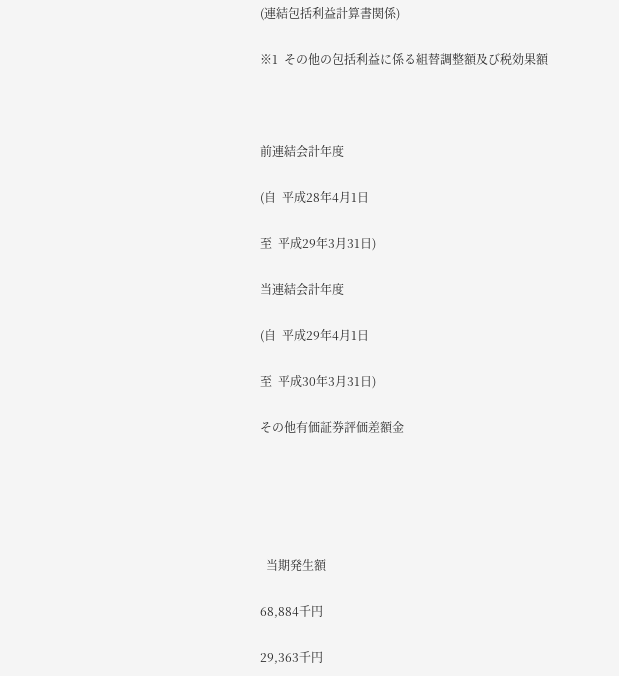(連結包括利益計算書関係)

※1  その他の包括利益に係る組替調整額及び税効果額



前連結会計年度

(自  平成28年4月1日

至  平成29年3月31日)

当連結会計年度

(自  平成29年4月1日

至  平成30年3月31日)

その他有価証券評価差額金





  当期発生額

68,884千円

29,363千円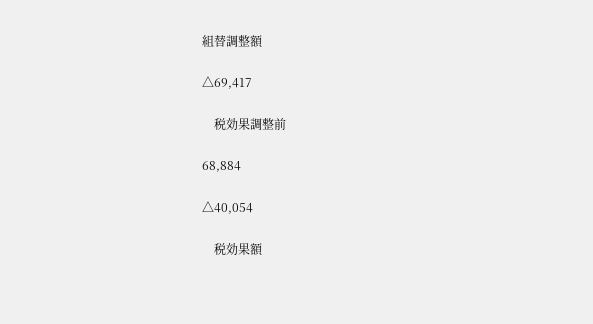組替調整額

△69,417

    税効果調整前

68,884

△40,054

    税効果額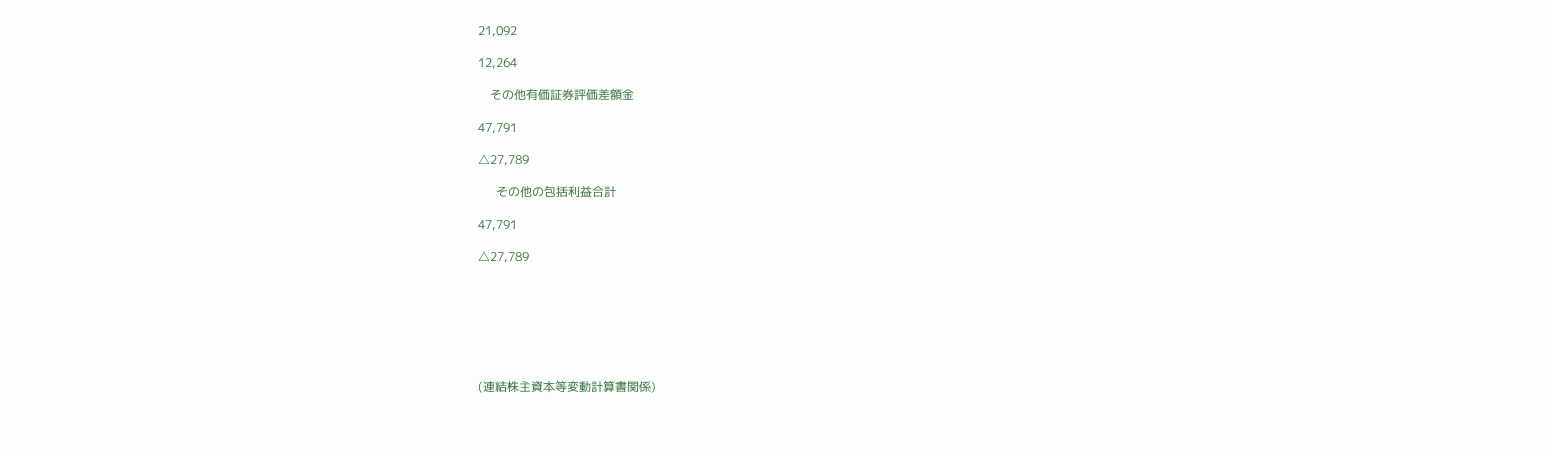21,092

12,264

    その他有価証券評価差額金

47,791

△27,789

      その他の包括利益合計

47,791

△27,789







(連結株主資本等変動計算書関係)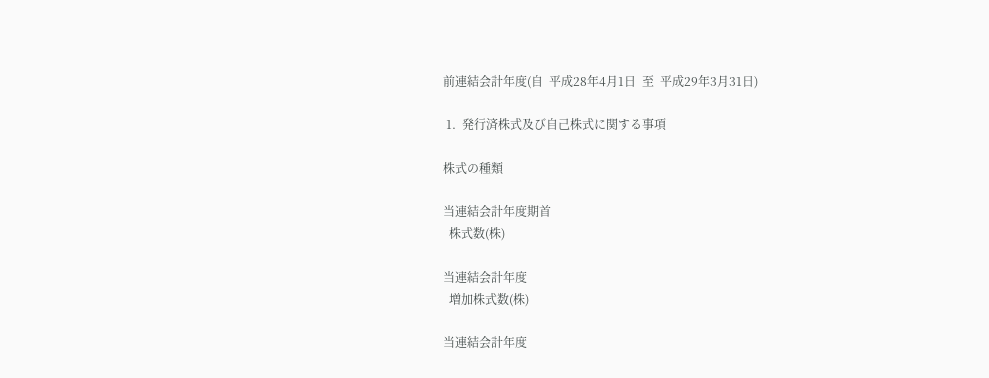前連結会計年度(自  平成28年4月1日  至  平成29年3月31日)

 1.  発行済株式及び自己株式に関する事項

株式の種類

当連結会計年度期首
  株式数(株)

当連結会計年度
  増加株式数(株)

当連結会計年度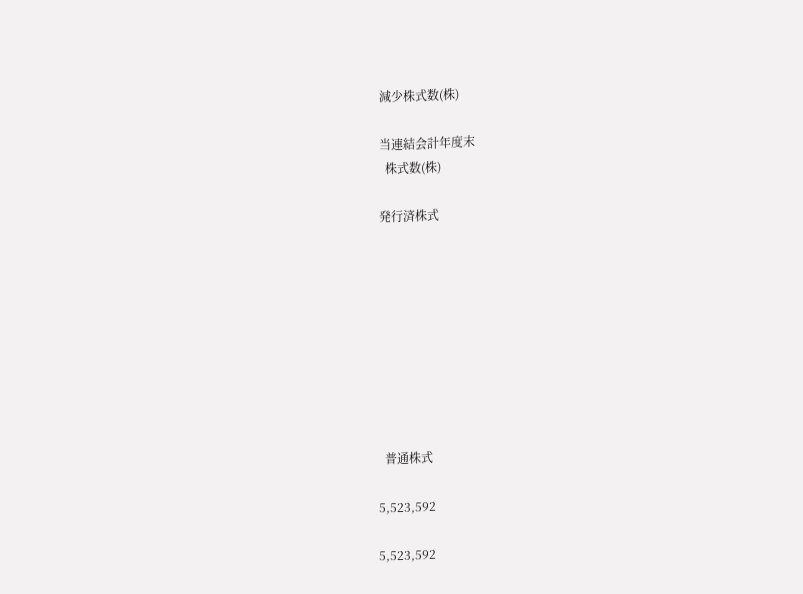減少株式数(株)

当連結会計年度末
  株式数(株)

発行済株式









  普通株式

5,523,592

5,523,592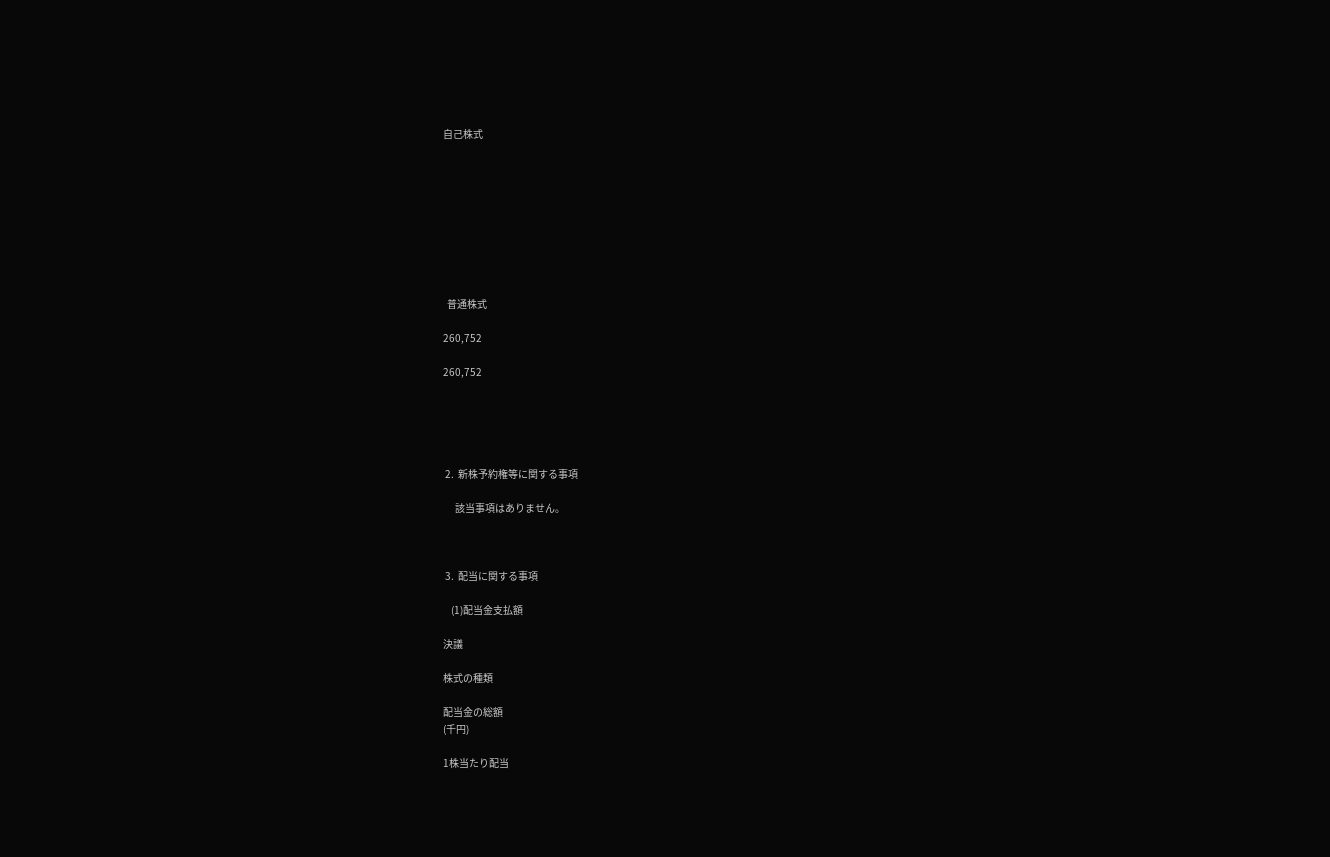自己株式









  普通株式

260,752

260,752





 2.  新株予約権等に関する事項

      該当事項はありません。



 3.  配当に関する事項

    (1)配当金支払額

決議

株式の種類

配当金の総額
(千円)

1株当たり配当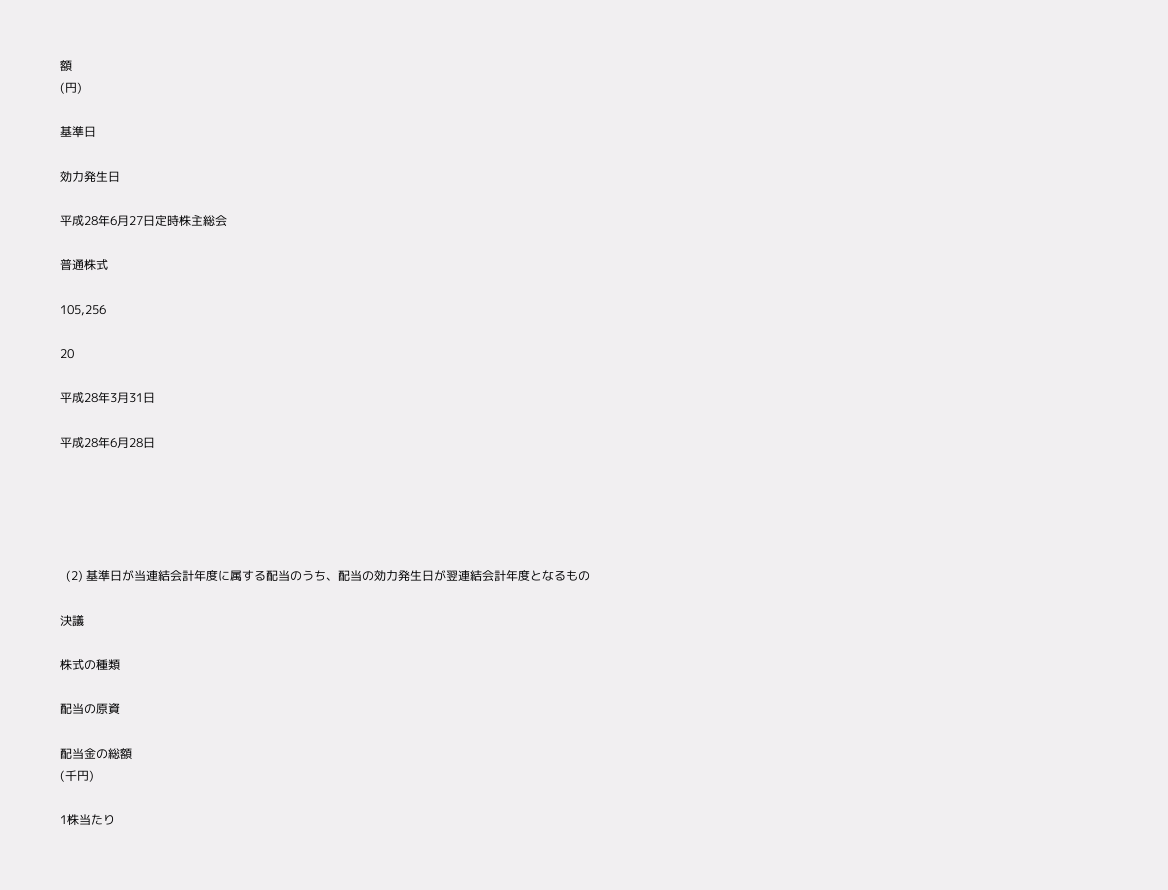額
(円)

基準日

効力発生日

平成28年6月27日定時株主総会

普通株式

105,256

20

平成28年3月31日

平成28年6月28日





  (2) 基準日が当連結会計年度に属する配当のうち、配当の効力発生日が翌連結会計年度となるもの

決議

株式の種類

配当の原資

配当金の総額
(千円)

1株当たり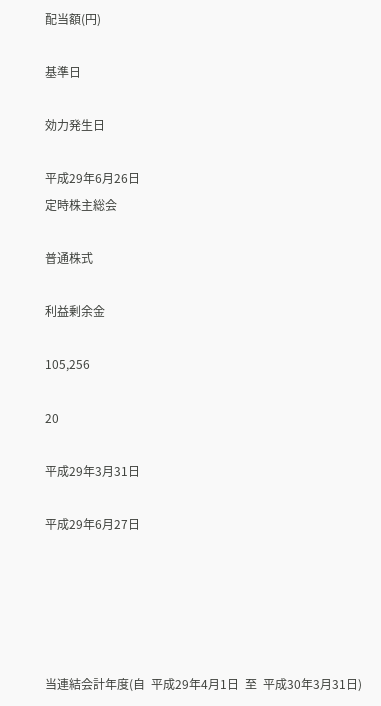配当額(円)

基準日

効力発生日

平成29年6月26日
定時株主総会

普通株式

利益剰余金

105,256

20

平成29年3月31日

平成29年6月27日





当連結会計年度(自  平成29年4月1日  至  平成30年3月31日)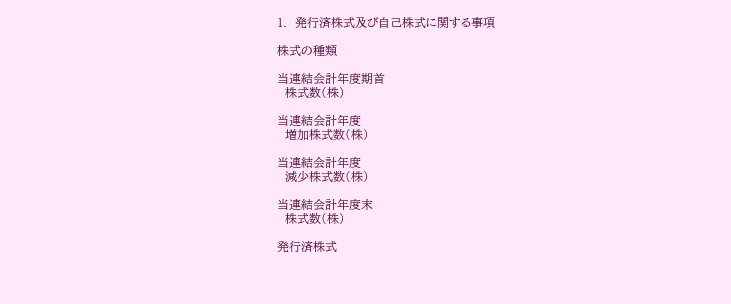1.  発行済株式及び自己株式に関する事項

株式の種類

当連結会計年度期首
  株式数(株)

当連結会計年度
  増加株式数(株)

当連結会計年度
  減少株式数(株)

当連結会計年度末
  株式数(株)

発行済株式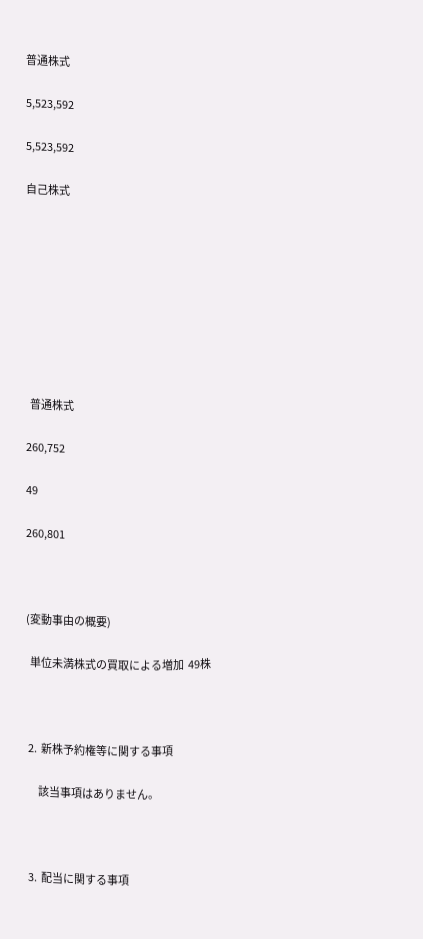普通株式

5,523,592

5,523,592

自己株式









  普通株式

260,752

49

260,801



(変動事由の概要)

  単位未満株式の買取による増加  49株



 2.  新株予約権等に関する事項

      該当事項はありません。



 3.  配当に関する事項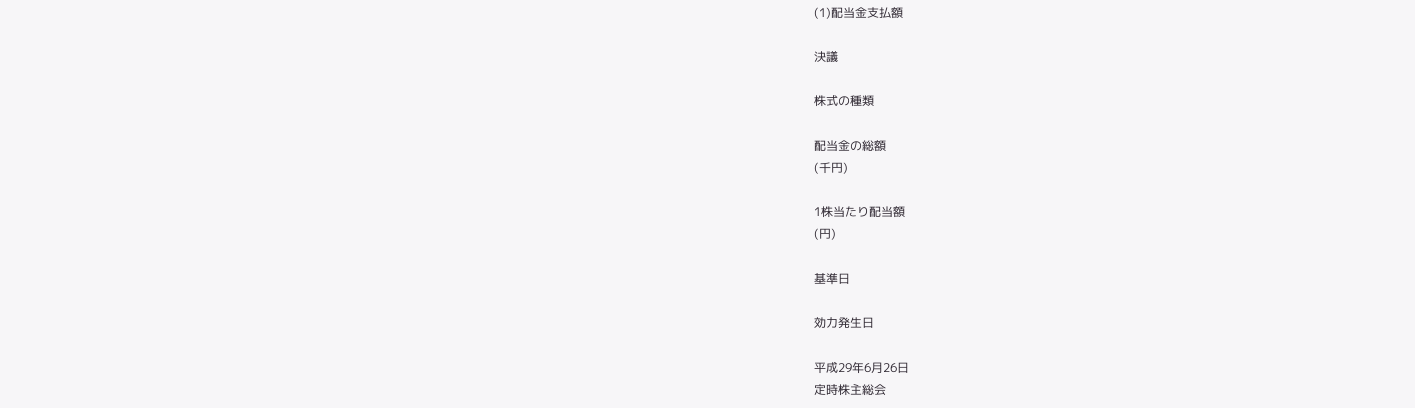(1)配当金支払額

決議

株式の種類

配当金の総額
(千円)

1株当たり配当額
(円)

基準日

効力発生日

平成29年6月26日
定時株主総会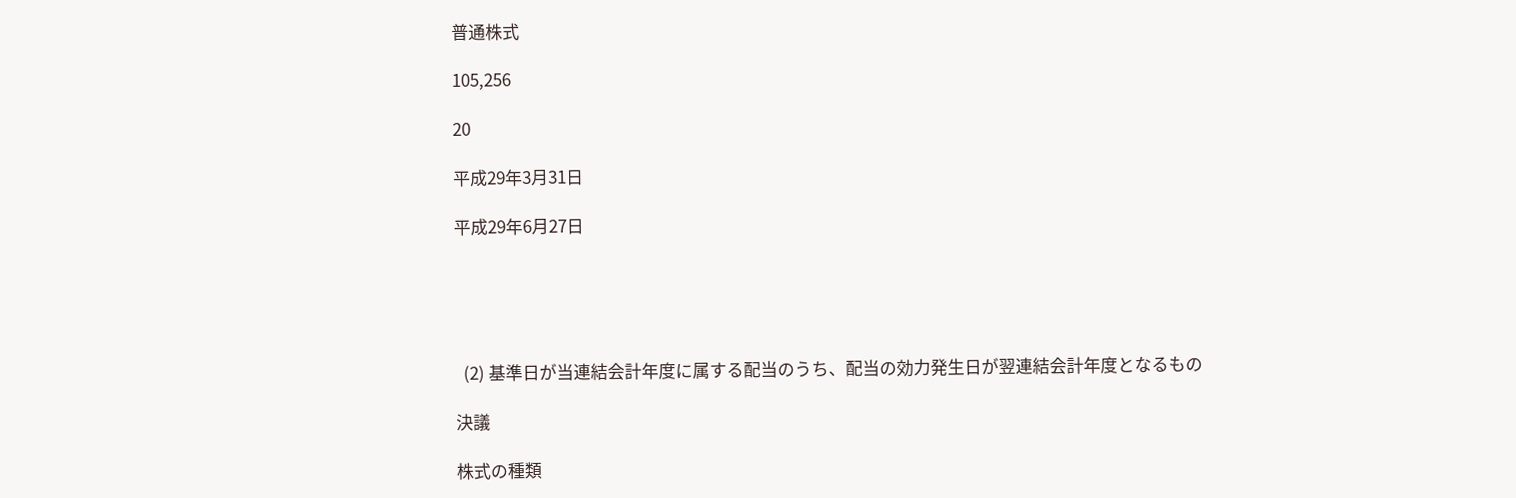普通株式

105,256

20

平成29年3月31日

平成29年6月27日





  (2) 基準日が当連結会計年度に属する配当のうち、配当の効力発生日が翌連結会計年度となるもの

決議

株式の種類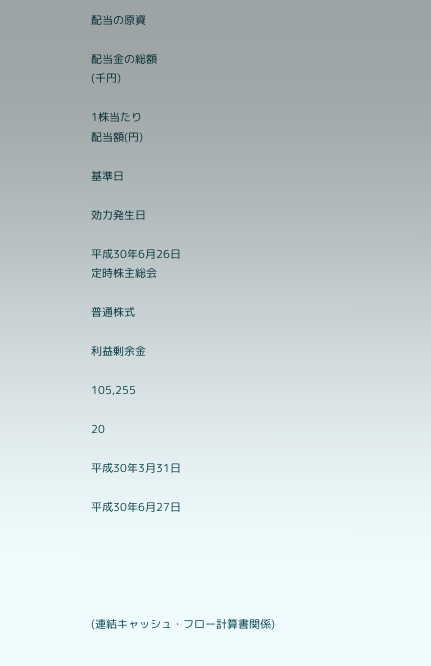配当の原資

配当金の総額
(千円)

1株当たり
配当額(円)

基準日

効力発生日

平成30年6月26日
定時株主総会

普通株式

利益剰余金

105,255

20

平成30年3月31日

平成30年6月27日





(連結キャッシュ・フロー計算書関係)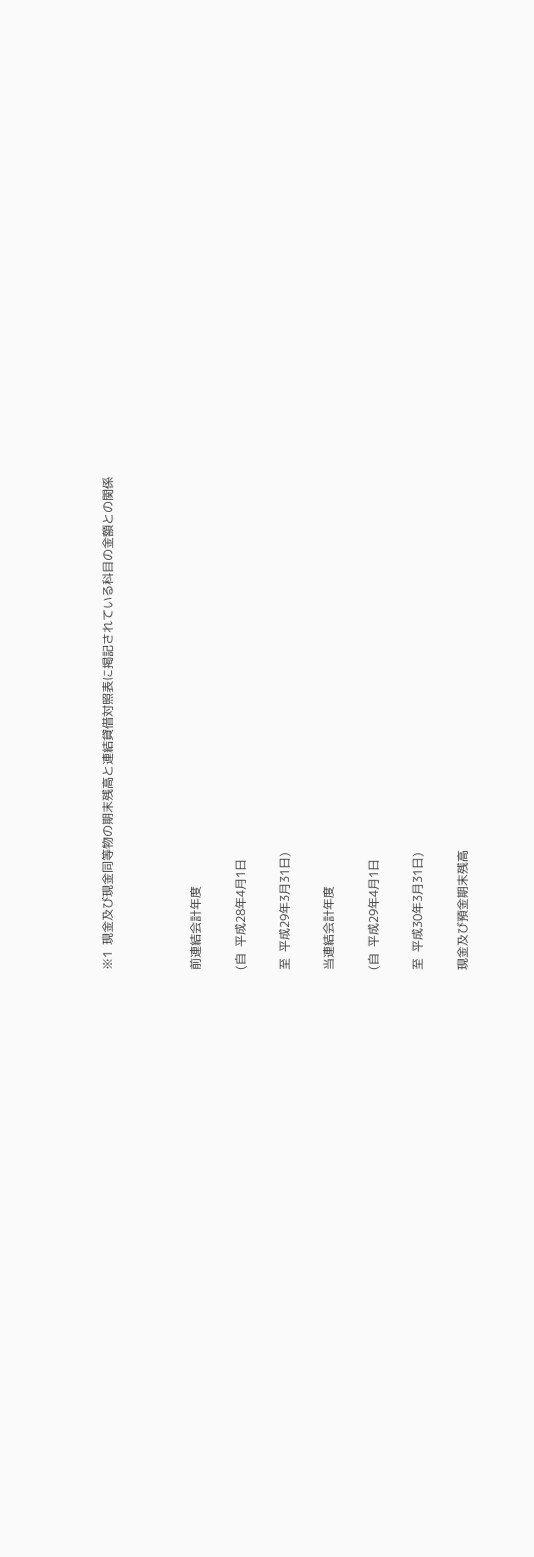※1  現金及び現金同等物の期末残高と連結貸借対照表に掲記されている科目の金額との関係



前連結会計年度

(自  平成28年4月1日

至  平成29年3月31日)

当連結会計年度

(自  平成29年4月1日

至  平成30年3月31日)

現金及び預金期末残高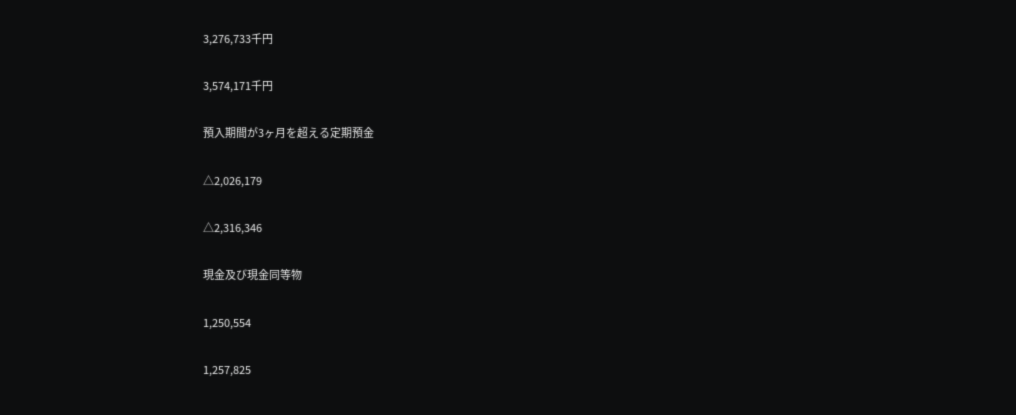3,276,733千円

3,574,171千円

預入期間が3ヶ月を超える定期預金

△2,026,179

△2,316,346

現金及び現金同等物

1,250,554

1,257,825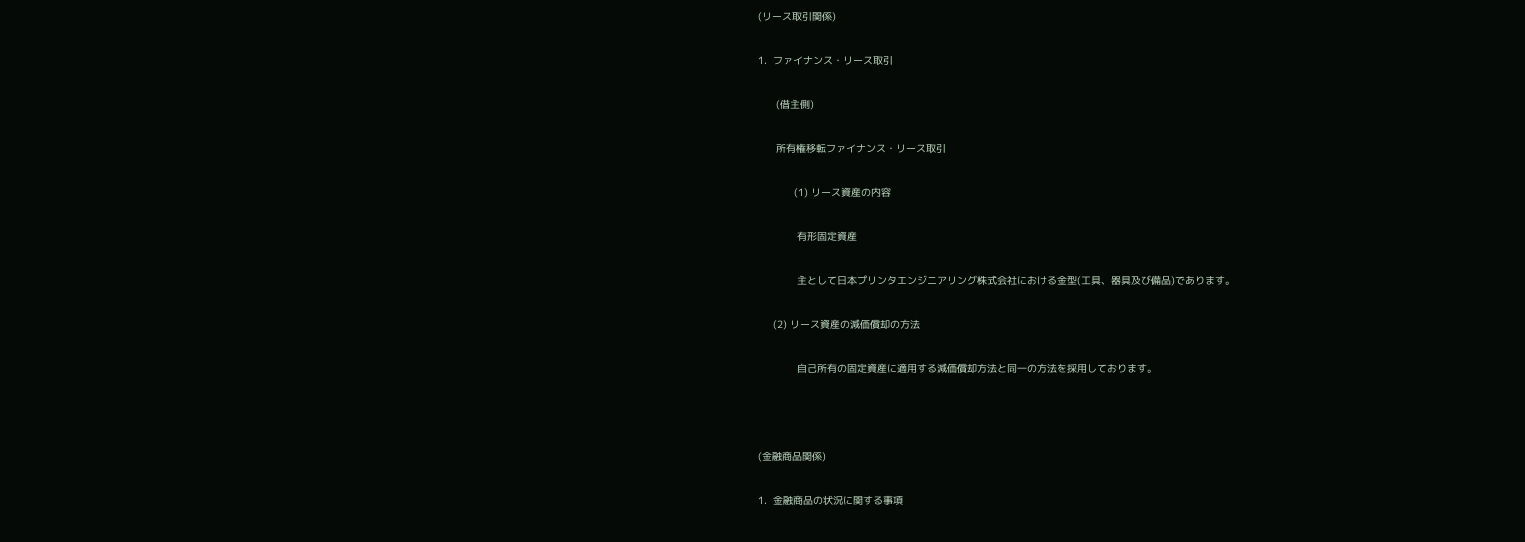(リース取引関係)

1.  ファイナンス・リース取引

      (借主側)

      所有権移転ファイナンス・リース取引

            (1) リース資産の内容

             有形固定資産

             主として日本プリンタエンジニアリング株式会社における金型(工具、器具及び備品)であります。

     (2) リース資産の減価償却の方法

             自己所有の固定資産に適用する減価償却方法と同一の方法を採用しております。



(金融商品関係)

1.  金融商品の状況に関する事項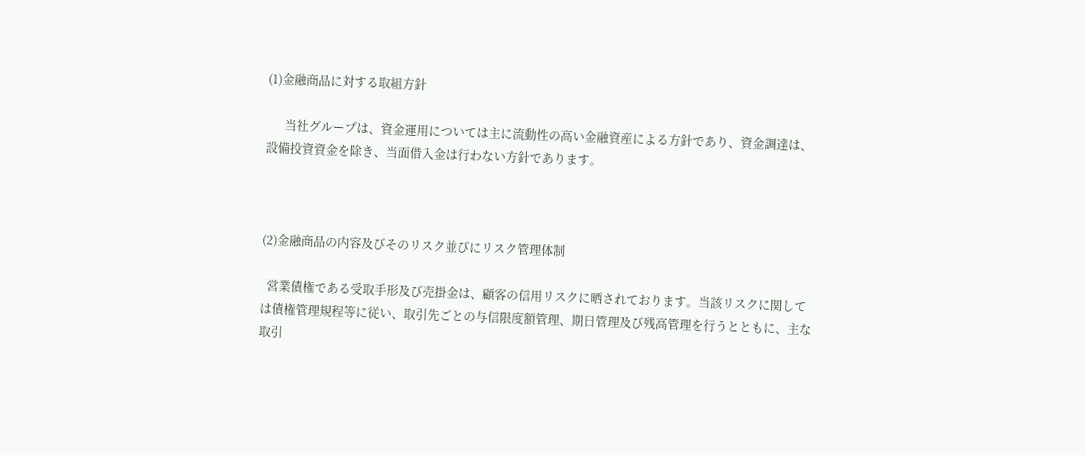(1)金融商品に対する取組方針

      当社グループは、資金運用については主に流動性の高い金融資産による方針であり、資金調達は、設備投資資金を除き、当面借入金は行わない方針であります。



(2)金融商品の内容及びそのリスク並びにリスク管理体制

  営業債権である受取手形及び売掛金は、顧客の信用リスクに晒されております。当該リスクに関しては債権管理規程等に従い、取引先ごとの与信限度額管理、期日管理及び残高管理を行うとともに、主な取引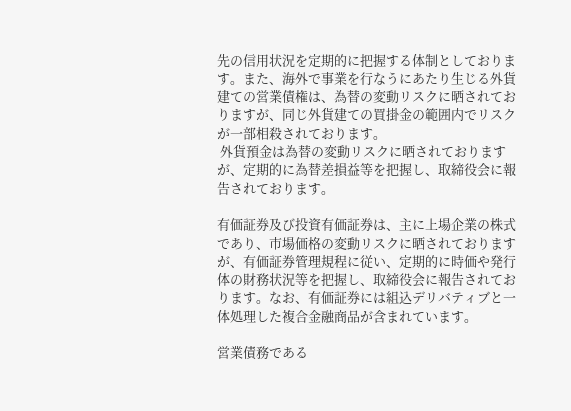先の信用状況を定期的に把握する体制としております。また、海外で事業を行なうにあたり生じる外貨建ての営業債権は、為替の変動リスクに晒されておりますが、同じ外貨建ての買掛金の範囲内でリスクが一部相殺されております。
 外貨預金は為替の変動リスクに晒されておりますが、定期的に為替差損益等を把握し、取締役会に報告されております。

有価証券及び投資有価証券は、主に上場企業の株式であり、市場価格の変動リスクに晒されておりますが、有価証券管理規程に従い、定期的に時価や発行体の財務状況等を把握し、取締役会に報告されております。なお、有価証券には組込デリバティブと一体処理した複合金融商品が含まれています。

営業債務である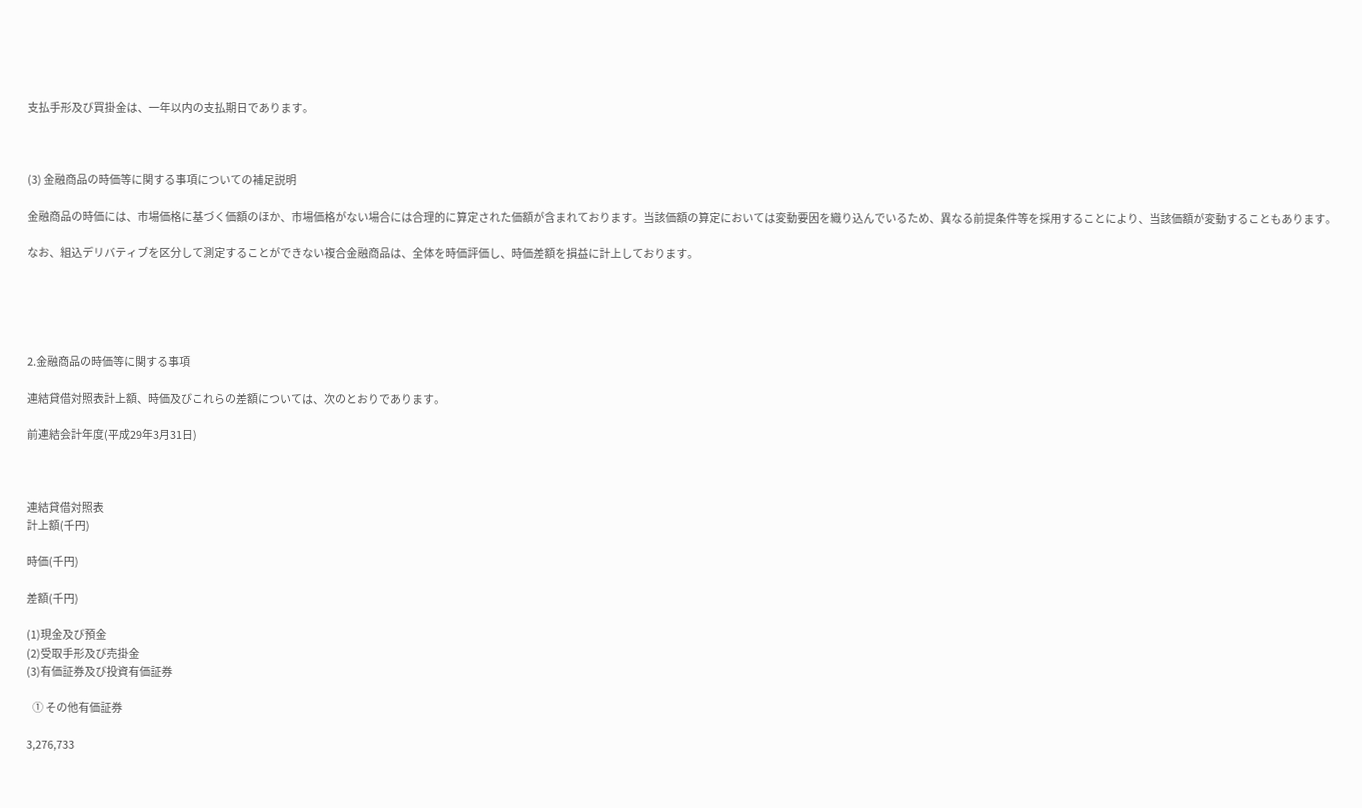支払手形及び買掛金は、一年以内の支払期日であります。



(3) 金融商品の時価等に関する事項についての補足説明

金融商品の時価には、市場価格に基づく価額のほか、市場価格がない場合には合理的に算定された価額が含まれております。当該価額の算定においては変動要因を織り込んでいるため、異なる前提条件等を採用することにより、当該価額が変動することもあります。

なお、組込デリバティブを区分して測定することができない複合金融商品は、全体を時価評価し、時価差額を損益に計上しております。





2.金融商品の時価等に関する事項

連結貸借対照表計上額、時価及びこれらの差額については、次のとおりであります。

前連結会計年度(平成29年3月31日)



連結貸借対照表
計上額(千円)

時価(千円)

差額(千円)

(1)現金及び預金
(2)受取手形及び売掛金
(3)有価証券及び投資有価証券

   ① その他有価証券

3,276,733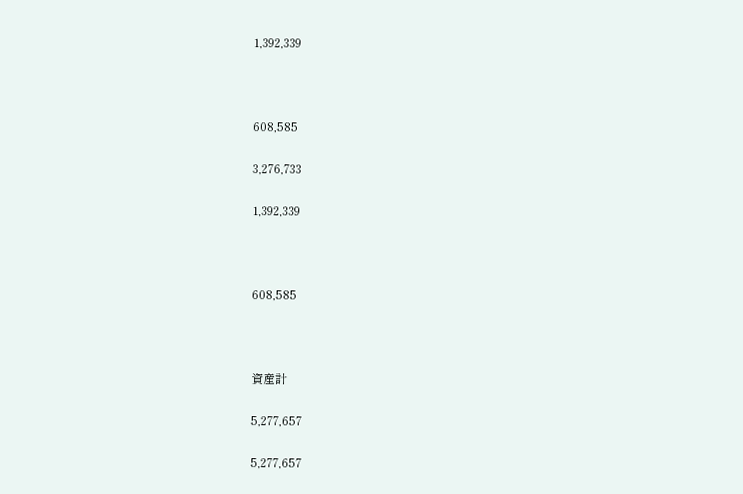1,392,339



608,585

3,276,733

1,392,339



608,585



資産計

5,277,657

5,277,657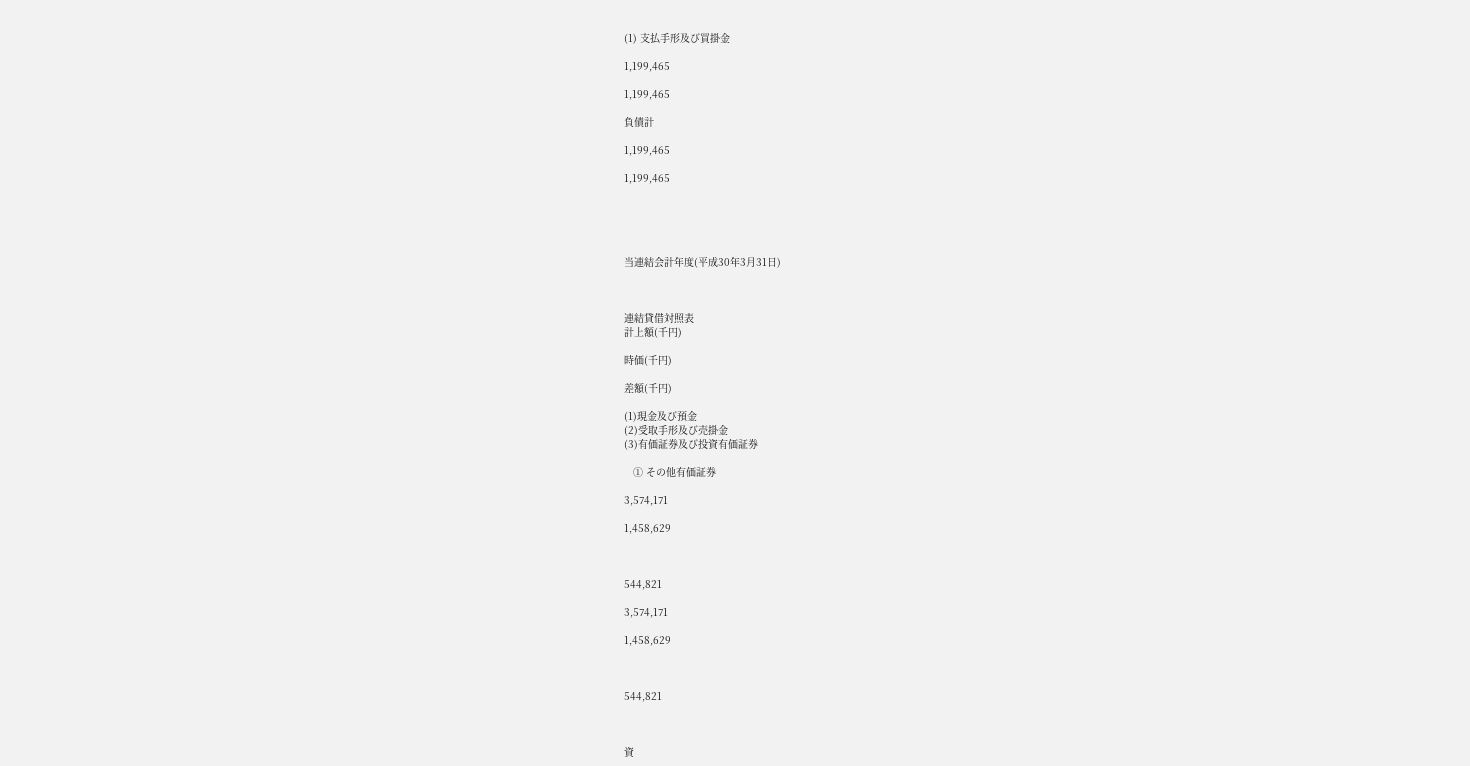(1) 支払手形及び買掛金

1,199,465

1,199,465

負債計

1,199,465

1,199,465





当連結会計年度(平成30年3月31日)



連結貸借対照表
計上額(千円)

時価(千円)

差額(千円)

(1)現金及び預金
(2)受取手形及び売掛金
(3)有価証券及び投資有価証券

   ① その他有価証券

3,574,171

1,458,629



544,821

3,574,171

1,458,629



544,821



資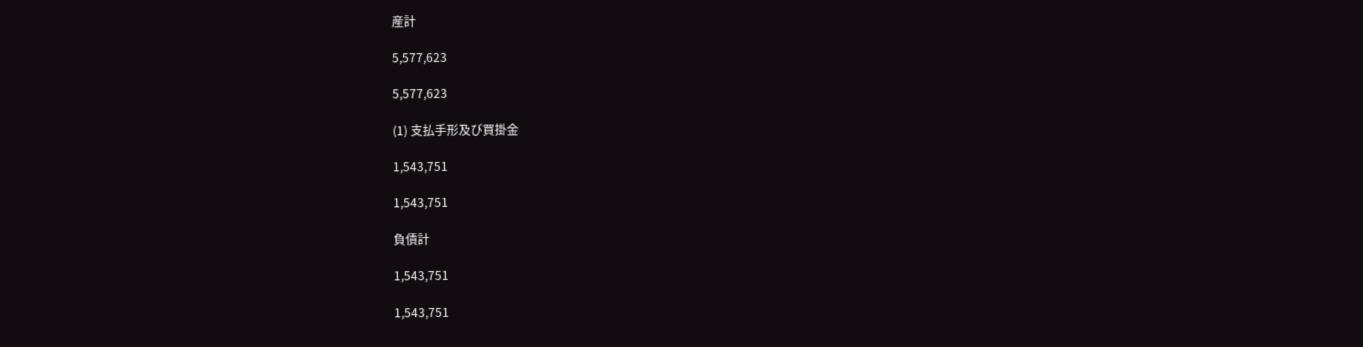産計

5,577,623

5,577,623

(1) 支払手形及び買掛金

1,543,751

1,543,751

負債計

1,543,751

1,543,751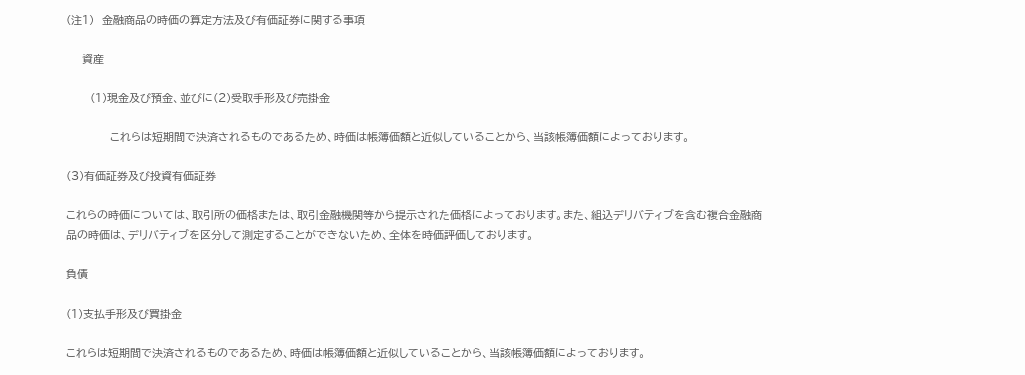(注1)  金融商品の時価の算定方法及び有価証券に関する事項

    資産

      (1)現金及び預金、並びに(2)受取手形及び売掛金

           これらは短期間で決済されるものであるため、時価は帳簿価額と近似していることから、当該帳簿価額によっております。

(3)有価証券及び投資有価証券

これらの時価については、取引所の価格または、取引金融機関等から提示された価格によっております。また、組込デリバティブを含む複合金融商品の時価は、デリバティブを区分して測定することができないため、全体を時価評価しております。

負債

(1)支払手形及び買掛金

これらは短期間で決済されるものであるため、時価は帳簿価額と近似していることから、当該帳簿価額によっております。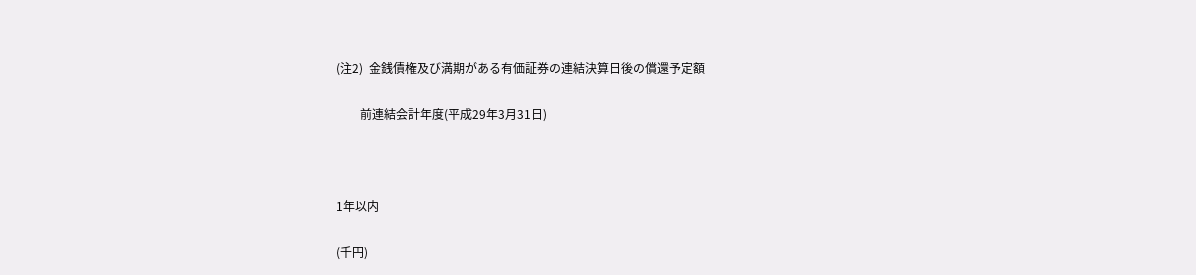(注2)  金銭債権及び満期がある有価証券の連結決算日後の償還予定額

        前連結会計年度(平成29年3月31日)



1年以内

(千円)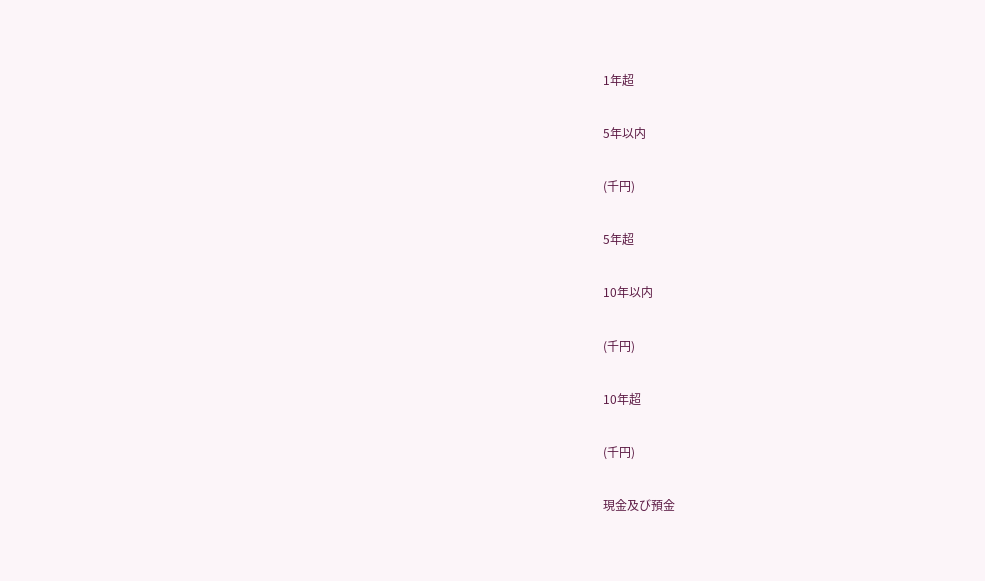1年超

5年以内

(千円)

5年超

10年以内

(千円)

10年超

(千円)

現金及び預金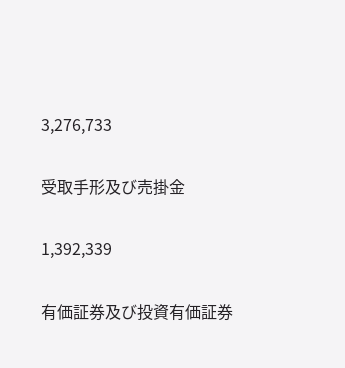3,276,733

受取手形及び売掛金

1,392,339

有価証券及び投資有価証券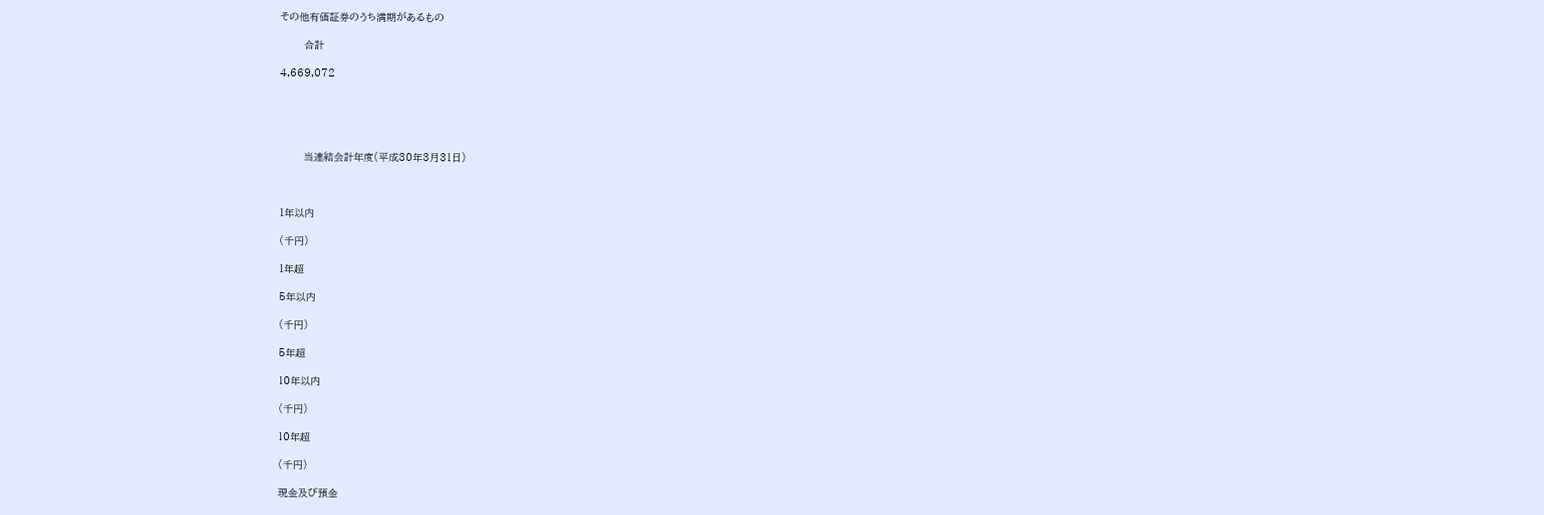その他有価証券のうち満期があるもの

        合計

4,669,072





        当連結会計年度(平成30年3月31日)



1年以内

(千円)

1年超

5年以内

(千円)

5年超

10年以内

(千円)

10年超

(千円)

現金及び預金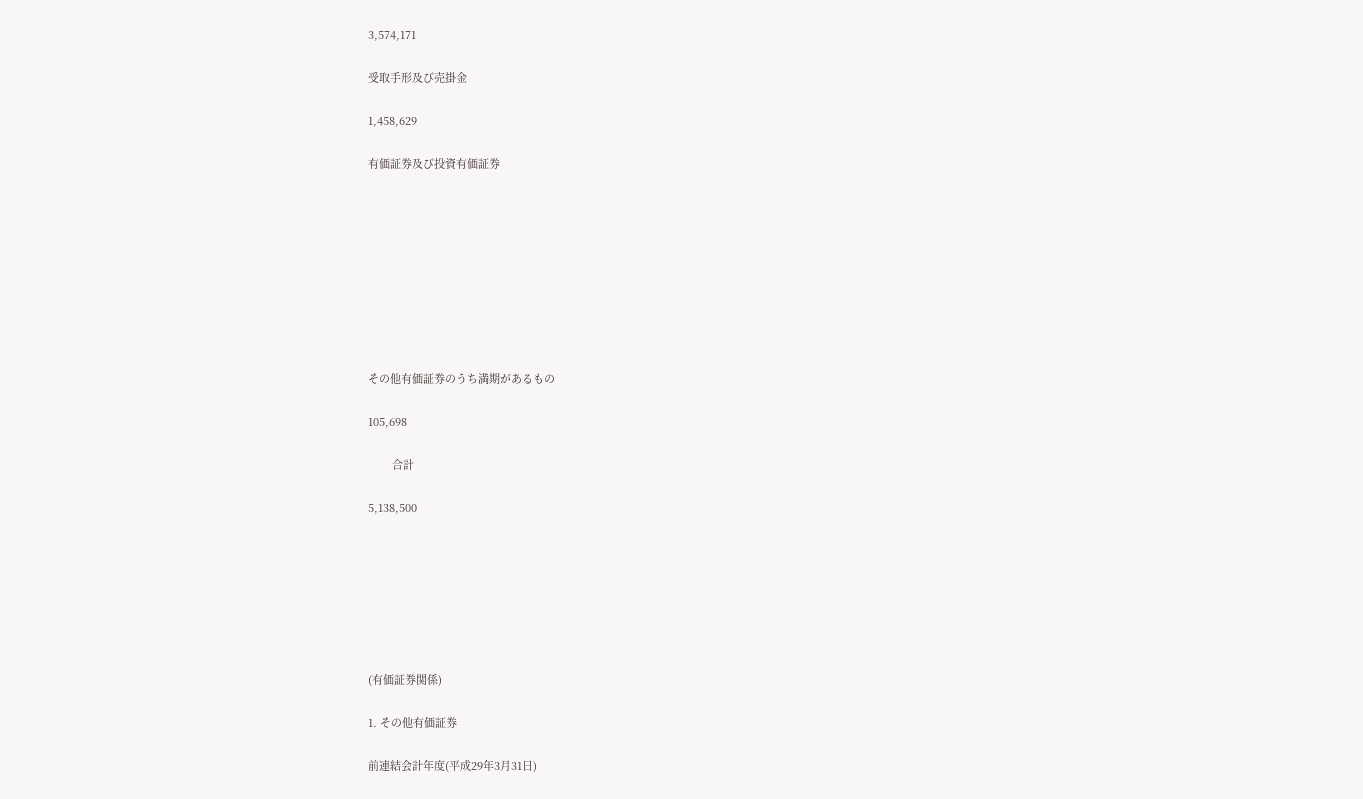3,574,171

受取手形及び売掛金

1,458,629

有価証券及び投資有価証券









その他有価証券のうち満期があるもの

105,698

        合計

5,138,500







(有価証券関係)

1. その他有価証券

前連結会計年度(平成29年3月31日)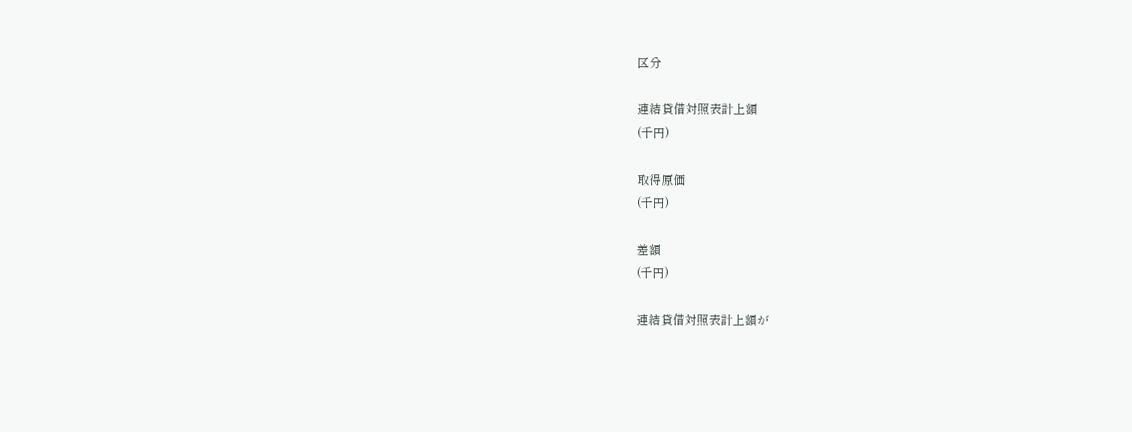区分

連結貸借対照表計上額
(千円)

取得原価
(千円)

差額
(千円)

連結貸借対照表計上額が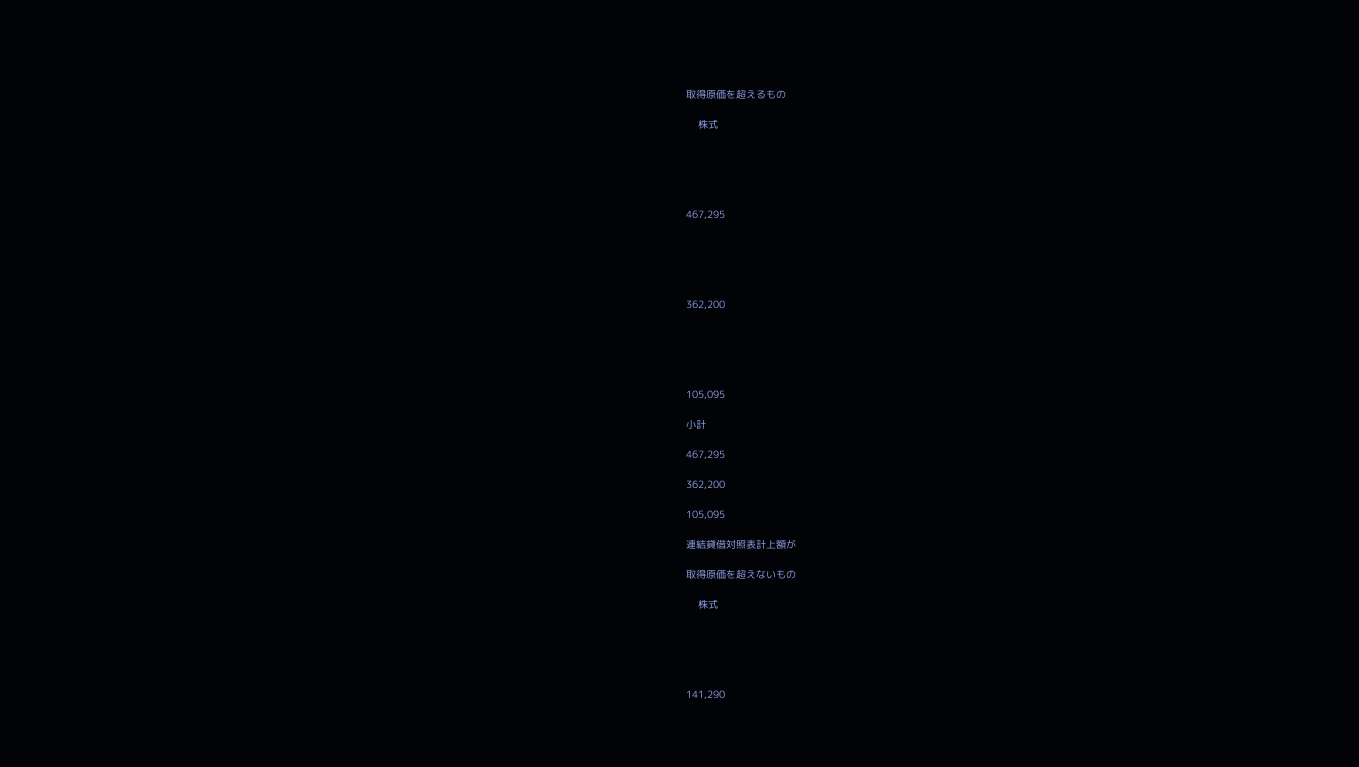取得原価を超えるもの

    株式





467,295





362,200





105,095

小計

467,295

362,200

105,095

連結貸借対照表計上額が

取得原価を超えないもの

    株式





141,290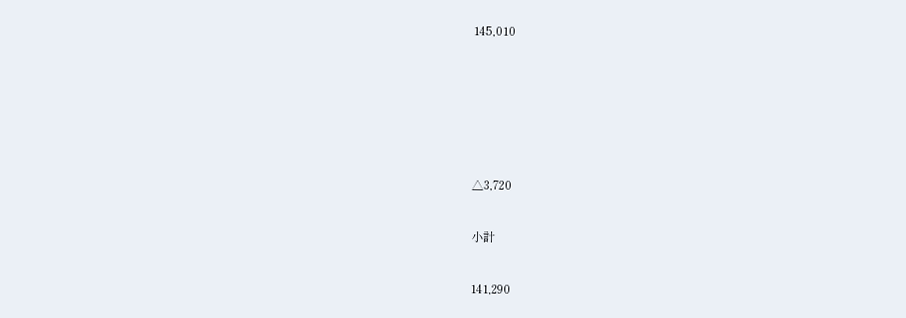145,010





△3,720

小計

141,290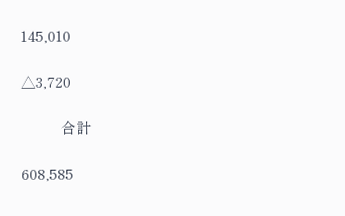145,010

△3,720

          合計

608,585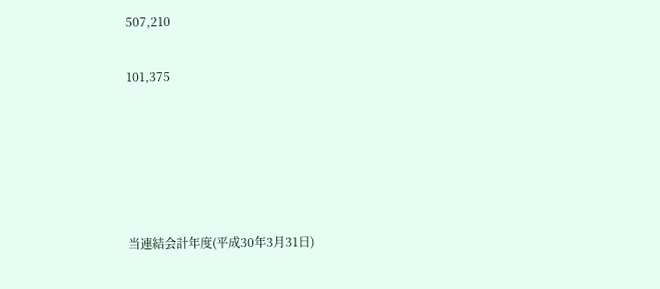507,210

101,375





当連結会計年度(平成30年3月31日)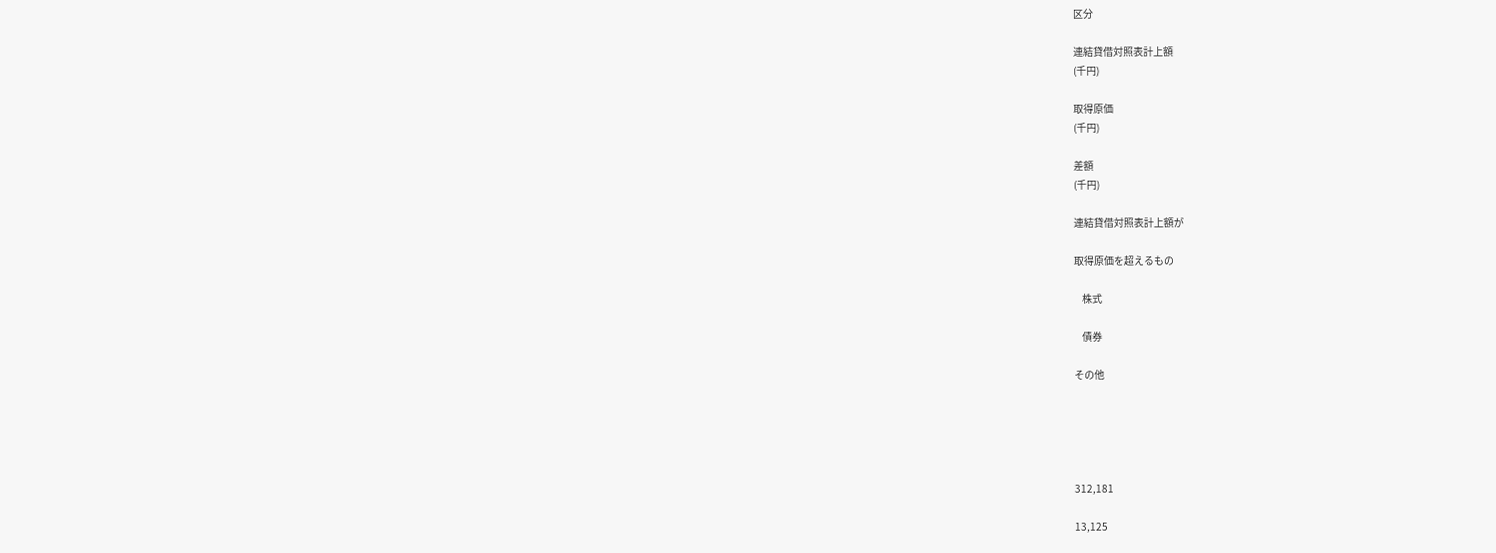区分

連結貸借対照表計上額
(千円)

取得原価
(千円)

差額
(千円)

連結貸借対照表計上額が

取得原価を超えるもの

    株式

    債券

その他





312,181

13,125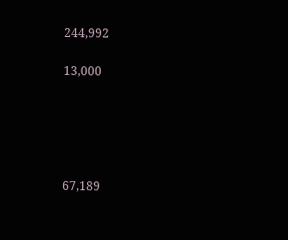244,992

13,000





67,189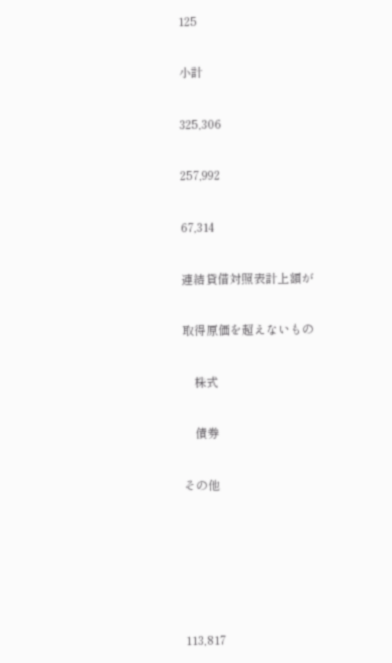125

小計

325,306

257,992

67,314

連結貸借対照表計上額が

取得原価を超えないもの

    株式

    債券

その他





113,817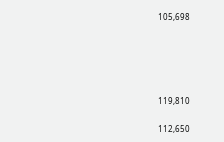105,698





119,810

112,650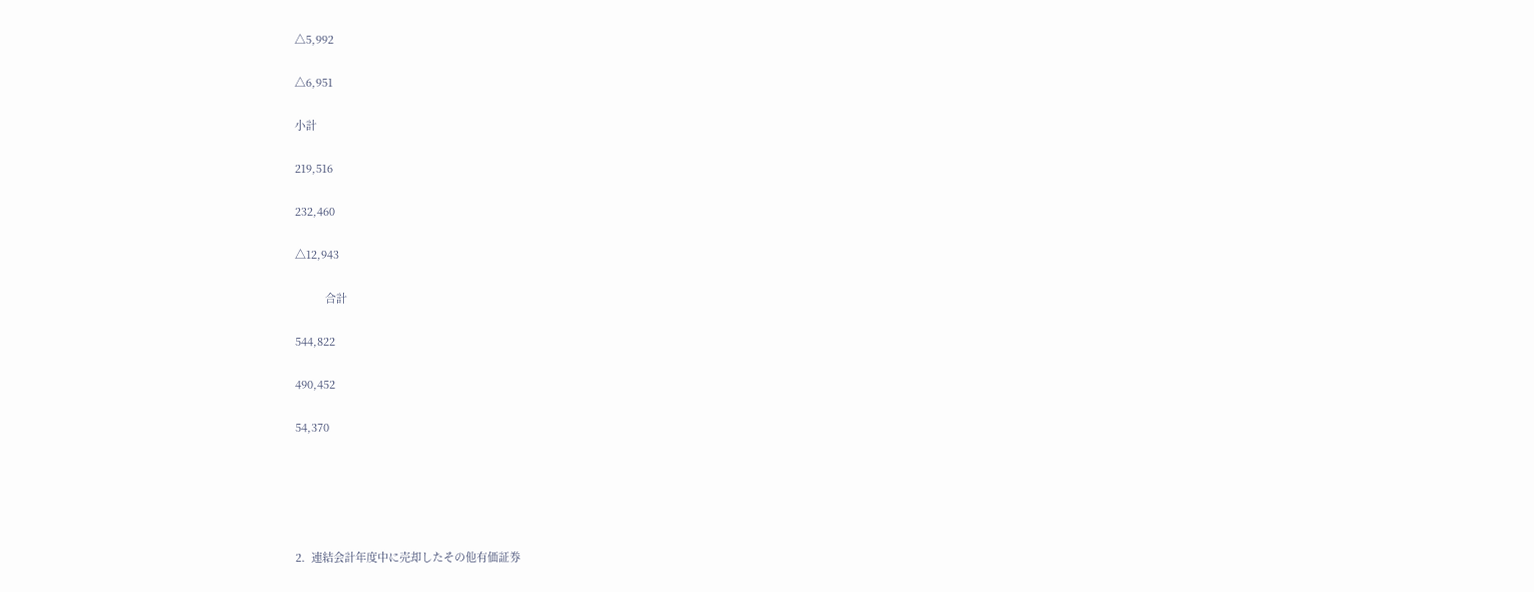△5,992

△6,951

小計

219,516

232,460

△12,943

          合計

544,822

490,452

54,370





2.  連結会計年度中に売却したその他有価証券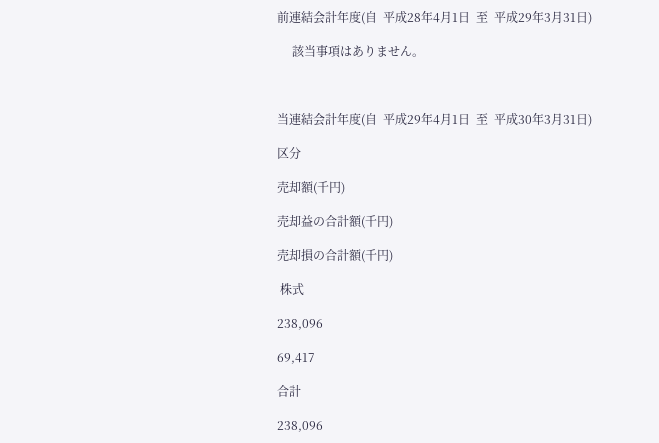前連結会計年度(自  平成28年4月1日  至  平成29年3月31日)

     該当事項はありません。



当連結会計年度(自  平成29年4月1日  至  平成30年3月31日)

区分

売却額(千円)

売却益の合計額(千円)

売却損の合計額(千円)

 株式

238,096

69,417

合計

238,096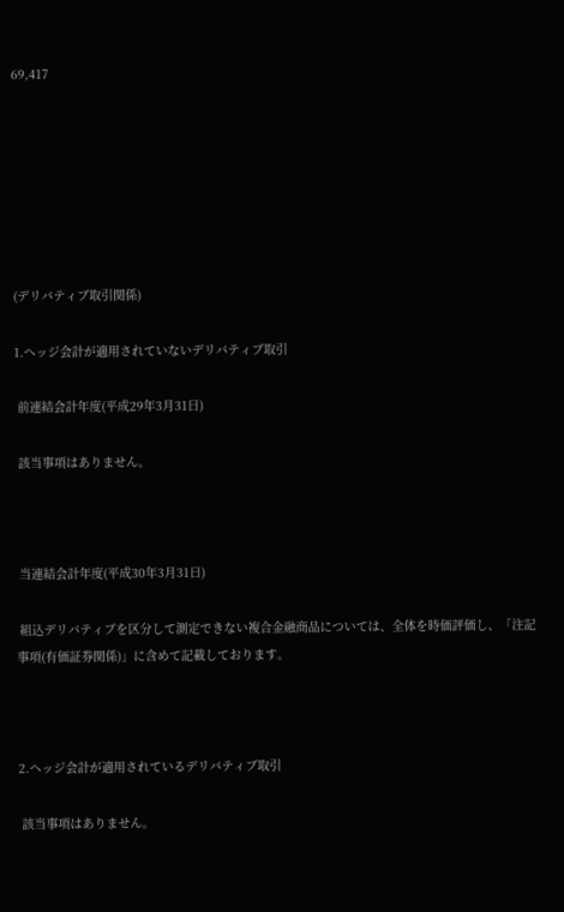69,417







(デリバティブ取引関係)

1.ヘッジ会計が適用されていないデリバティブ取引

 前連結会計年度(平成29年3月31日)

 該当事項はありません。



 当連結会計年度(平成30年3月31日)

 組込デリバティブを区分して測定できない複合金融商品については、全体を時価評価し、「注記事項(有価証券関係)」に含めて記載しております。



2.ヘッジ会計が適用されているデリバティブ取引

 該当事項はありません。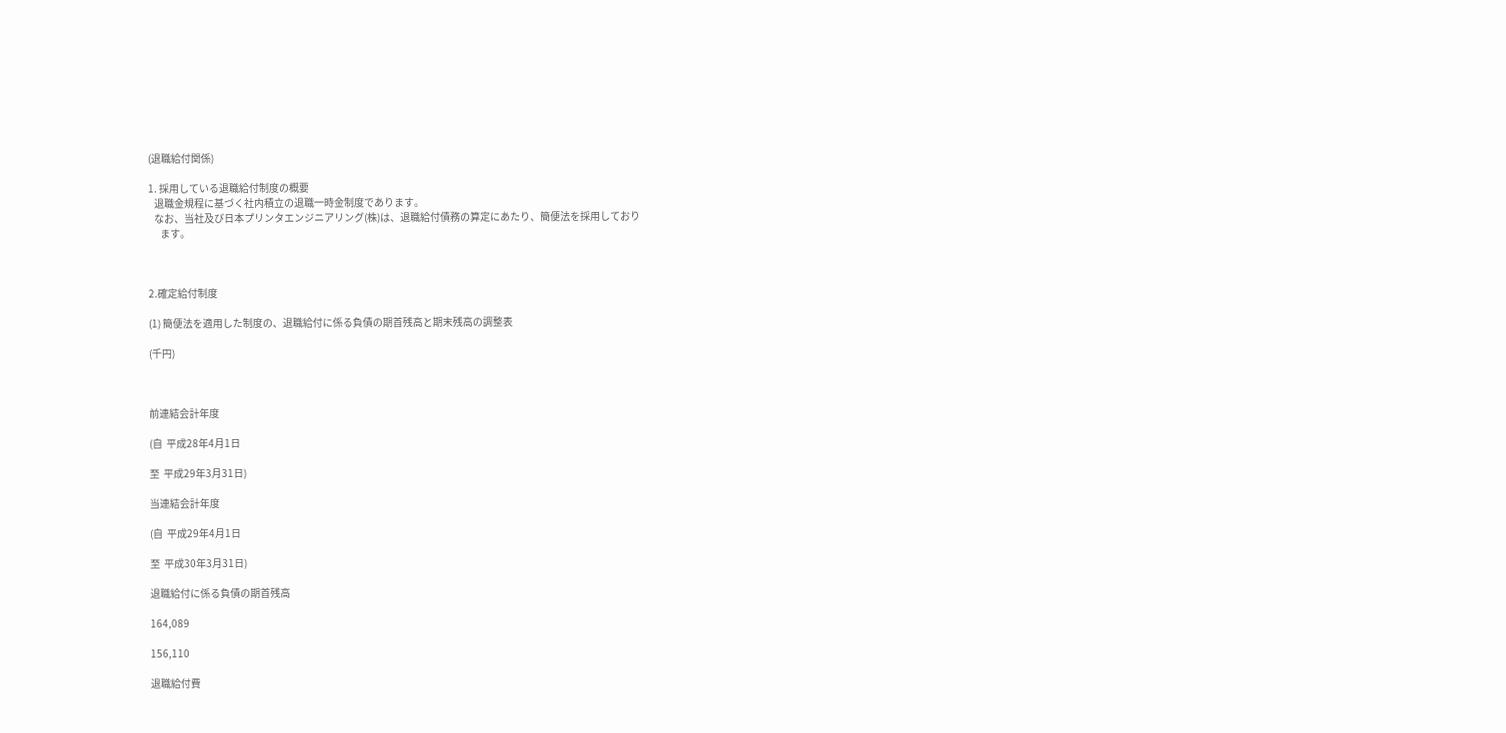(退職給付関係)

1. 採用している退職給付制度の概要
   退職金規程に基づく社内積立の退職一時金制度であります。
   なお、当社及び日本プリンタエンジニアリング(株)は、退職給付債務の算定にあたり、簡便法を採用しており
      ます。



2.確定給付制度

(1) 簡便法を適用した制度の、退職給付に係る負債の期首残高と期末残高の調整表

(千円)



前連結会計年度

(自  平成28年4月1日

至  平成29年3月31日)

当連結会計年度

(自  平成29年4月1日

至  平成30年3月31日)

退職給付に係る負債の期首残高

164,089

156,110

退職給付費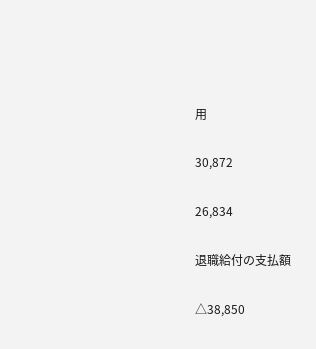用

30,872

26,834

退職給付の支払額

△38,850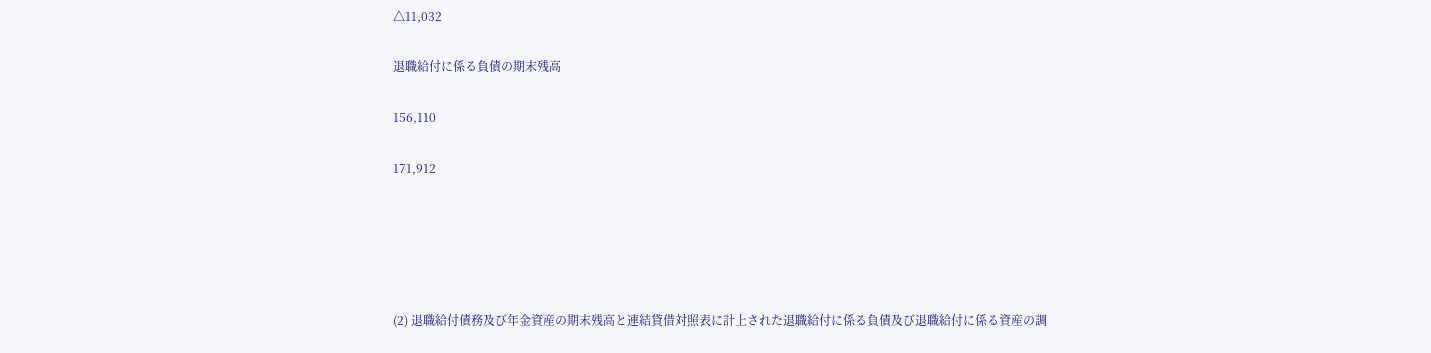△11,032

退職給付に係る負債の期末残高

156,110

171,912





(2) 退職給付債務及び年金資産の期末残高と連結貸借対照表に計上された退職給付に係る負債及び退職給付に係る資産の調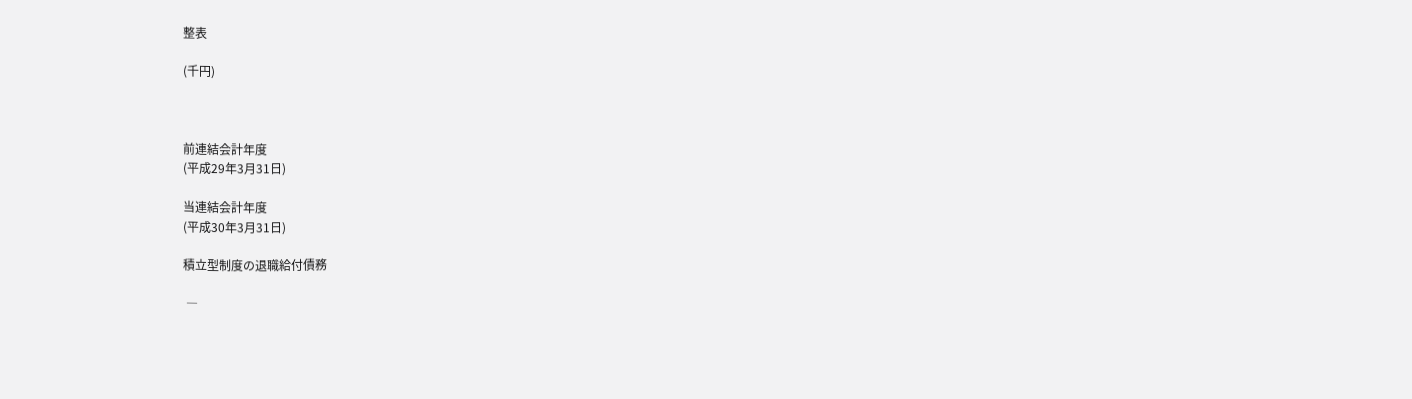整表

(千円)



前連結会計年度
(平成29年3月31日)

当連結会計年度
(平成30年3月31日)

積立型制度の退職給付債務

 ―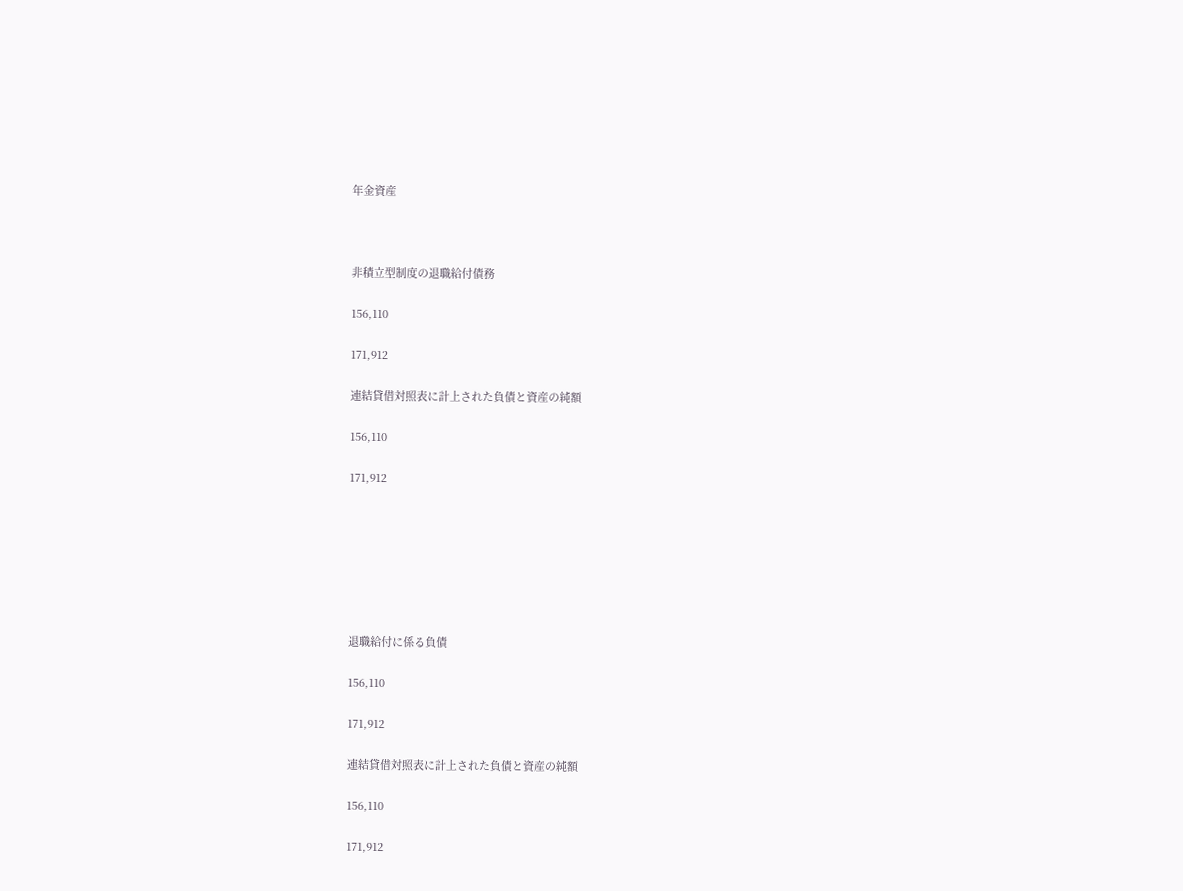年金資産



非積立型制度の退職給付債務

156,110

171,912

連結貸借対照表に計上された負債と資産の純額

156,110

171,912







退職給付に係る負債

156,110

171,912

連結貸借対照表に計上された負債と資産の純額

156,110

171,912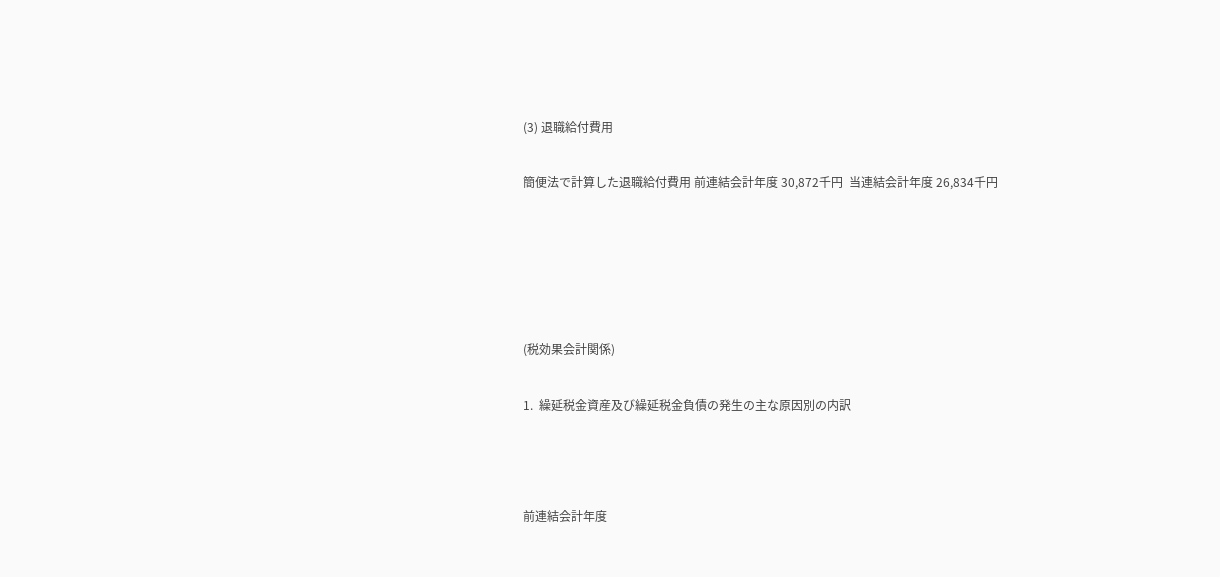(3) 退職給付費用

簡便法で計算した退職給付費用 前連結会計年度 30,872千円  当連結会計年度 26,834千円





(税効果会計関係)

1.  繰延税金資産及び繰延税金負債の発生の主な原因別の内訳



前連結会計年度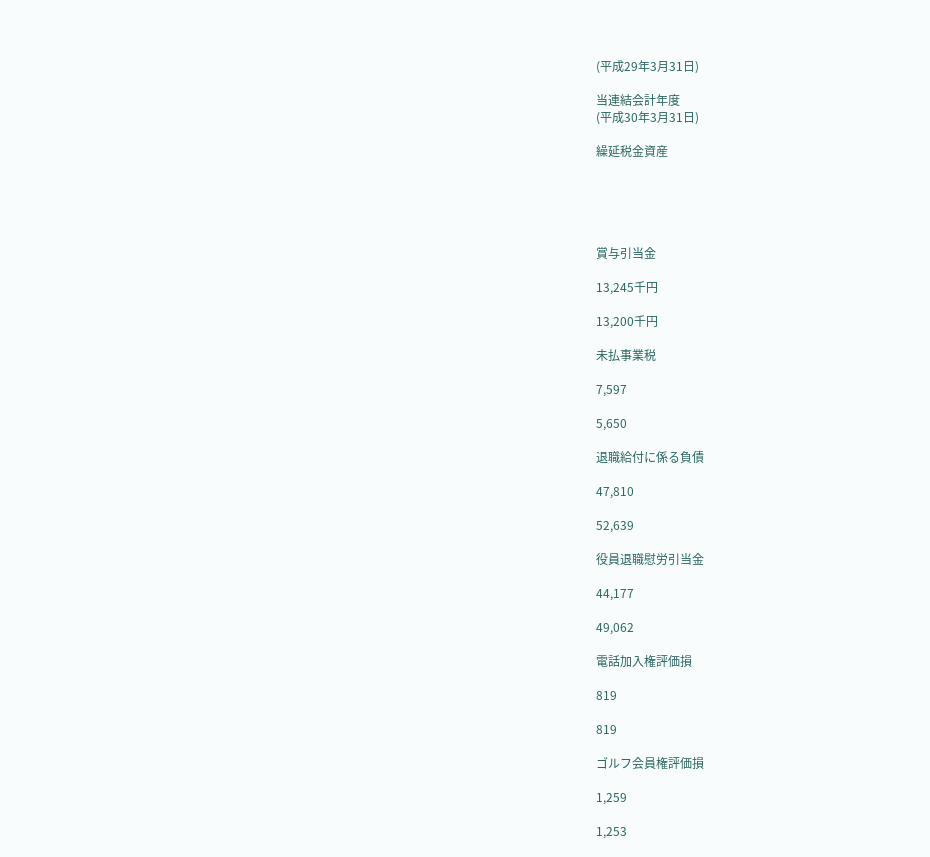(平成29年3月31日)

当連結会計年度
(平成30年3月31日)

繰延税金資産





賞与引当金

13,245千円

13,200千円

未払事業税

7,597

5,650

退職給付に係る負債

47,810

52,639

役員退職慰労引当金

44,177

49,062

電話加入権評価損

819

819

ゴルフ会員権評価損

1,259

1,253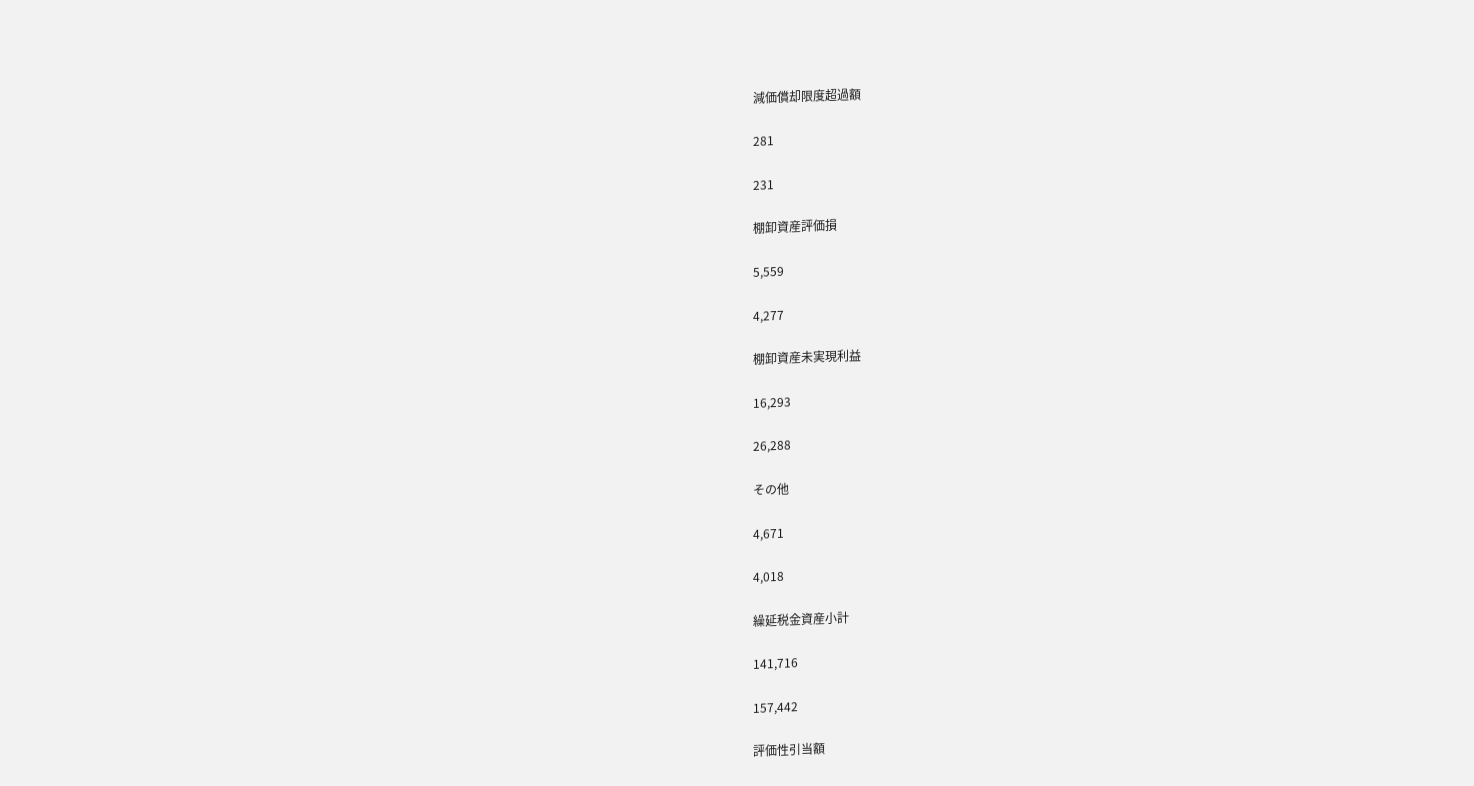減価償却限度超過額

281

231

棚卸資産評価損

5,559

4,277

棚卸資産未実現利益

16,293

26,288

その他

4,671

4,018

繰延税金資産小計

141,716

157,442

評価性引当額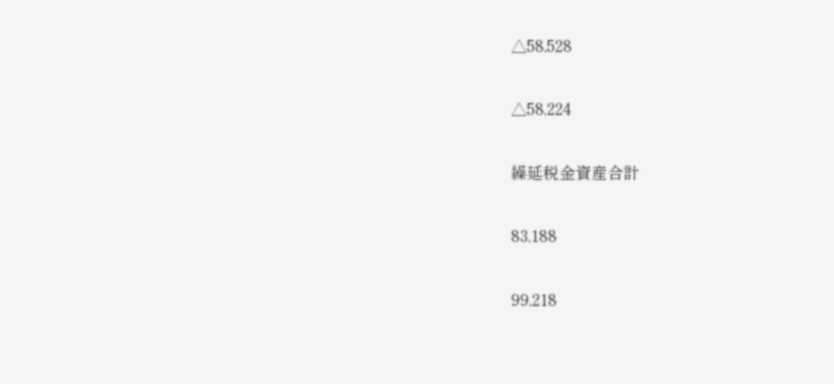△58,528

△58,224

繰延税金資産合計

83,188

99,218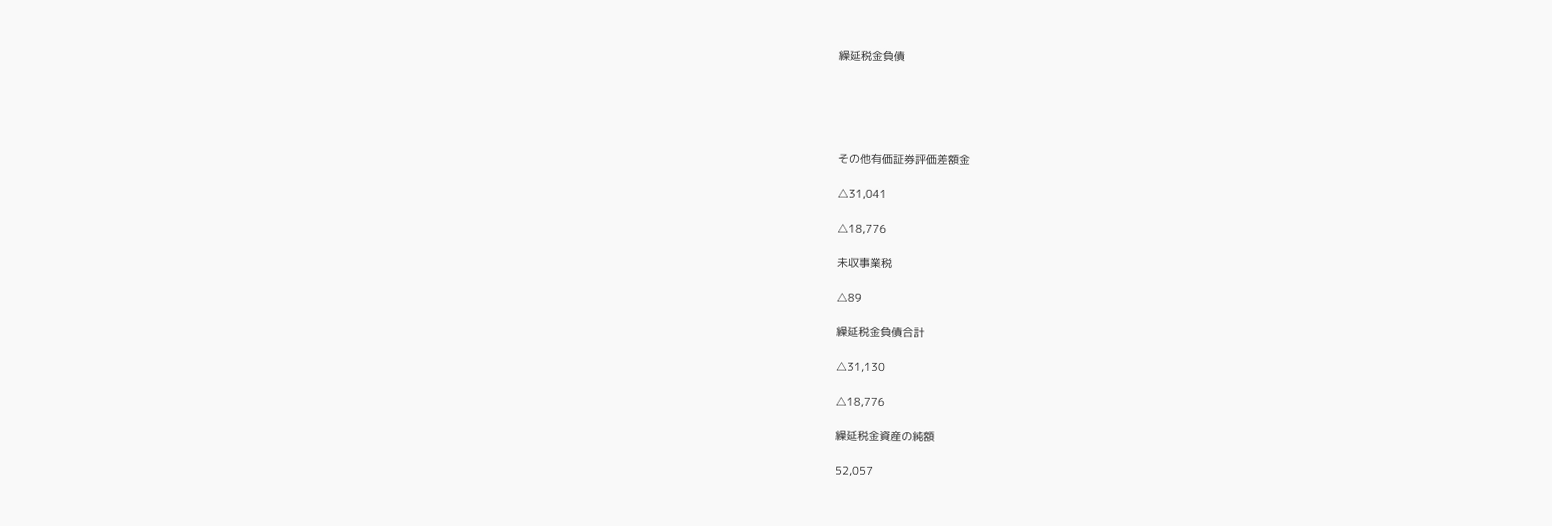繰延税金負債





その他有価証券評価差額金

△31,041

△18,776

未収事業税

△89

繰延税金負債合計

△31,130

△18,776

繰延税金資産の純額

52,057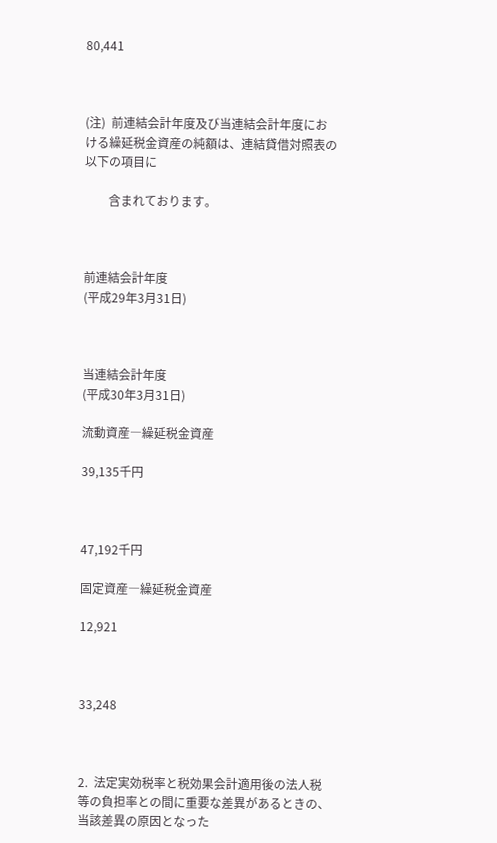80,441



(注)  前連結会計年度及び当連結会計年度における繰延税金資産の純額は、連結貸借対照表の以下の項目に

        含まれております。



前連結会計年度
(平成29年3月31日)



当連結会計年度
(平成30年3月31日)

流動資産―繰延税金資産

39,135千円



47,192千円

固定資産―繰延税金資産

12,921



33,248



2.  法定実効税率と税効果会計適用後の法人税等の負担率との間に重要な差異があるときの、当該差異の原因となった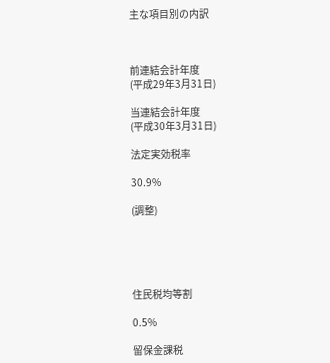主な項目別の内訳



前連結会計年度
(平成29年3月31日)

当連結会計年度
(平成30年3月31日)

法定実効税率

30.9%

(調整)





住民税均等割

0.5%

留保金課税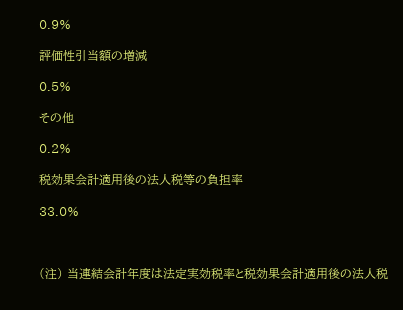0.9%

評価性引当額の増減

0.5%

その他

0.2%

税効果会計適用後の法人税等の負担率

33.0%



(注) 当連結会計年度は法定実効税率と税効果会計適用後の法人税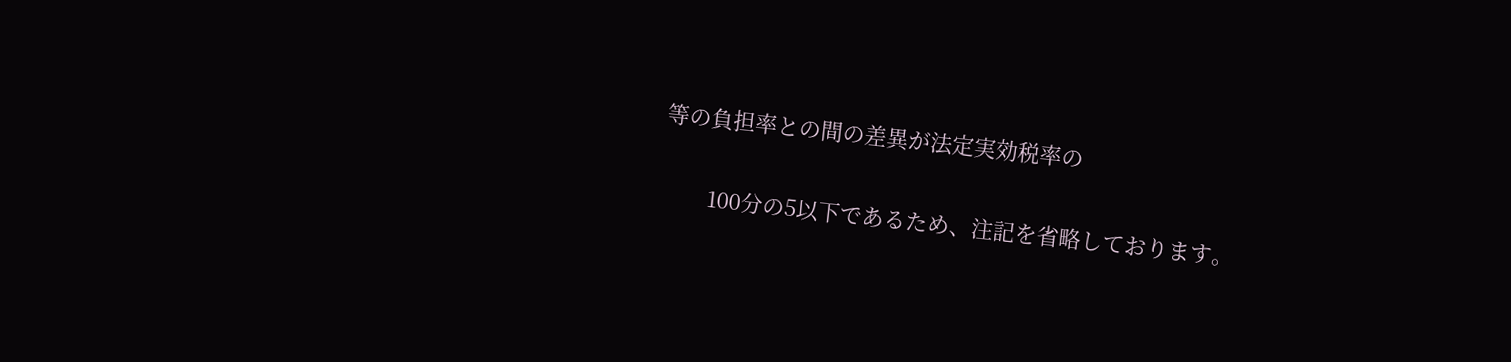等の負担率との間の差異が法定実効税率の

        100分の5以下であるため、注記を省略しております。